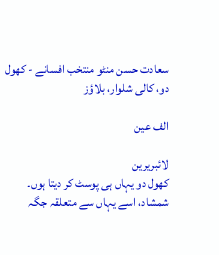سعادت حسن منٹو منتخب افسانے - کھول دو، کالی شلوار، بلاؤز

الف عین

لائبریرین
کھول دو یہاں ہی پوسٹ کر دیتا ہوں۔ شمشاد، اسے یہاں سے متعلقہ جگہ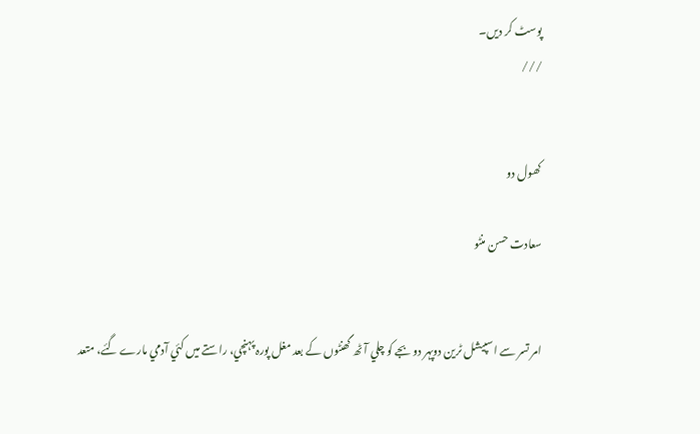پوسٹ کر دیں۔
///


کھول دو

سعادت حسن منٹو


امر تسر سے اسپيشل ٹرين دوپہر دو بجے کو چلي آٹھ گھنٹوں کے بعد مغل پورہ پہنچي، راستے ميں کئي آدمي مارے گئے، متعد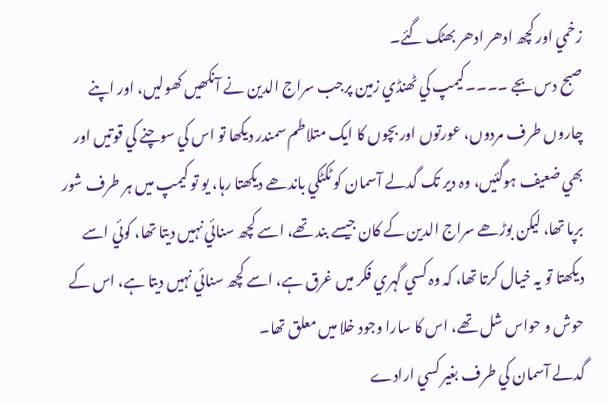زخمي اور کچھ ادھر ادھر بھٹک گئے۔
صبح دس بجے ۔۔۔۔کيمپ کي ٹھنڈي زمين پرجب سراج الدين نے آنکھيں کھوليں، اور اپنے چاروں طرف مردوں، عورتوں اور بچوں کا ايک متلاطم سمندر ديکھا تو اس کي سوچنے کي قوتيں اور بھي ضعيف ہوگئيں، وہ دير تک گدلے آسمان کو ٹکٹکي باندھے ديکھتا رہا، يو تو کيمپ ميں ہر طرف شور برپا تھا، ليکن بوڑھے سراج الدين کے کان جيسے بند تھے، اسے کچھ سنائي نہيں ديتا تھا، کوئي اسے ديکھتا تو يہ خيال کرتا تھا، کہ وہ کسي گہري فکر ميں غرق ہے، اسے کچھ سنائي نہيں ديتا ہے، اس کے حوش و حواس شل تھے، اس کا سارا وجود خلا میں معلق تھا۔
گدلے آسمان کي طرف بغير کسي ارادے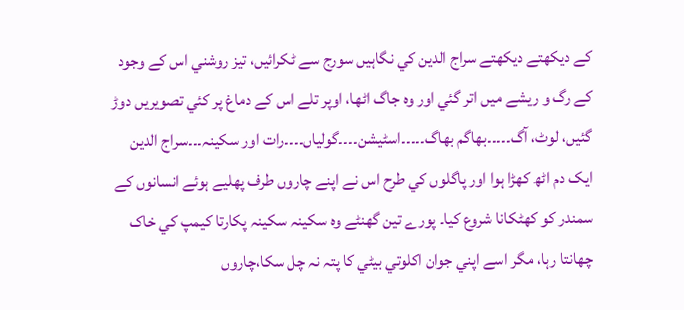کے ديکھتے ديکھتے سراج الدين کي نگاہيں سورج سے ٹکرائيں، تيز روشني اس کے وجود کے رگ و ريشے ميں اتر گئي اور وہ جاگ اٹھا، اوپر تلے اس کے دماغ پر کئي تصويريں دوڑ گئيں، لوٹ، آگ۔۔۔۔۔بھاگم بھاگ۔۔۔۔۔اسٹیشن۔۔۔۔گولياں۔۔۔۔رات اور سکينہ۔۔۔سراج الدين ايک دم اٹھ کھڑا ہوا اور پاگلوں کي طرح اس نے اپنے چاروں طرف پھليے ہوئے انسانوں کے سمندر کو کھٹکانا شروع کيا۔ پورے تين گھنٹے وہ سکينہ سکينہ پکارتا کيمپ کي خاک چھانتا رہا، مگر اسے اپني جوان اکلوتي بيٹي کا پتہ نہ چل سکا،چاروں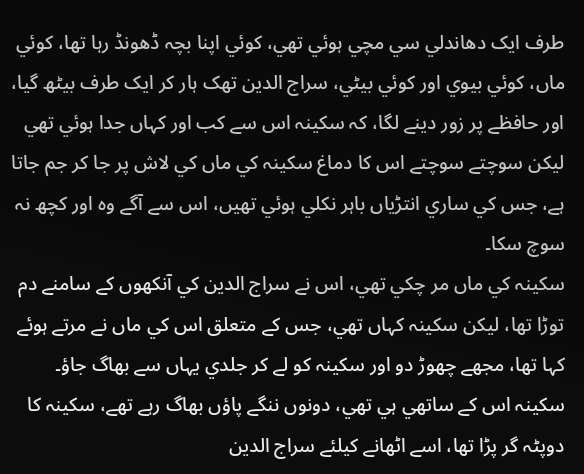طرف ايک دھاندلي سي مچي ہوئي تھي، کوئي اپنا بچہ ڈھونڈ رہا تھا، کوئي ماں، کوئي بيوي اور کوئي بيٹي، سراج الدين تھک ہار کر ايک طرف بيٹھ گيا، اور حافظے پر زور دينے لگا، کہ سکينہ اس سے کب اور کہاں جدا ہوئي تھي ليکن سوچتے سوچتے اس کا دماغ سکينہ کي ماں کي لاش پر جا کر جم جاتا ہے، جس کي ساري انتڑياں باہر نکلي ہوئي تھيں، اس سے آگے وہ اور کچھ نہ سوچ سکا۔
سکينہ کي ماں مر چکي تھي، اس نے سراج الدين کي آنکھوں کے سامنے دم توڑا تھا، ليکن سکينہ کہاں تھي، جس کے متعلق اس کي ماں نے مرتے ہوئے کہا تھا، مجھے چھوڑ دو اور سکينہ کو لے کر جلدي يہاں سے بھاگ جاؤ۔
سکينہ اس کے ساتھي ہي تھي، دونوں ننگے پاؤں بھاگ رہے تھے، سکينہ کا دوپٹہ گر پڑا تھا، اسے اٹھانے کيلئے سراج الدين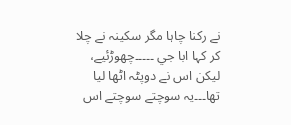نے رکنا چاہا مگر سکينہ نے چلا کر کہا ابا جي ۔۔۔۔۔چھوڑئيے، ليکن اس نے دوپٹہ اٹھا ليا تھا۔۔۔يہ سوچتے سوچتے اس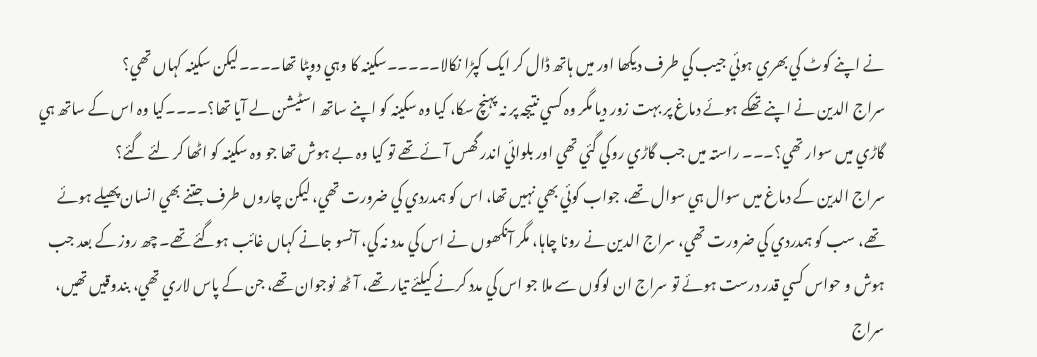نے اپنے کوٹ کي بھري ہوئي جيب کي طرف ديکھا اور ميں ہاتھ ڈال کر ايک کپڑا نکالا۔۔۔۔۔سکينہ کا وہي دوپٹا تھا۔۔۔۔ليکن سکينہ کہاں تھي؟
سراج الدين نے اپنے تھکے ہوئے دماغ پر بہت زور ديا مگر وہ کسي نتيجہ پر نہ پہنچ سکا، کيا وہ سکينہ کو اپنے ساتھ اسٹيشن لے آيا تھا؟۔۔۔۔کيا وہ اس کے ساتھ ہي گاڑي ميں سوار تھي؟۔۔۔ راستہ ميں جب گاڑي روکي گئي تھي اور بلوائي اندر گھس آئے تھے تو کيا وہ بے ہوش تھا جو وہ سکينہ کو اٹھا کر لئے گئے؟
سراج الدين کے دماغ ميں سوال ہي سوال تھے، جواب کوئي بھي نہيں تھا، اس کو ہمدردي کي ضرورت تھي، ليکن چاروں طرف جتنے بھي انسان پھيلے ہوئے تھے، سب کو ہمدردي کي ضرورت تھي، سراج الدين نے رونا چاہا، مگر آنکھوں نے اس کي مدد نہ کي، آنسو جانے کہاں غائب ہوگئے تھے۔ چھ روز کے بعد جب ہوش و حواس کسي قدر درست ہوئے تو سراج ان لوگوں سے ملا جو اس کي مدد کرنے کيلئے تيار تھے، آٹھ نوجوان تھے، جن کے پاس لاري تھي، بندوقيں تھيں، سراج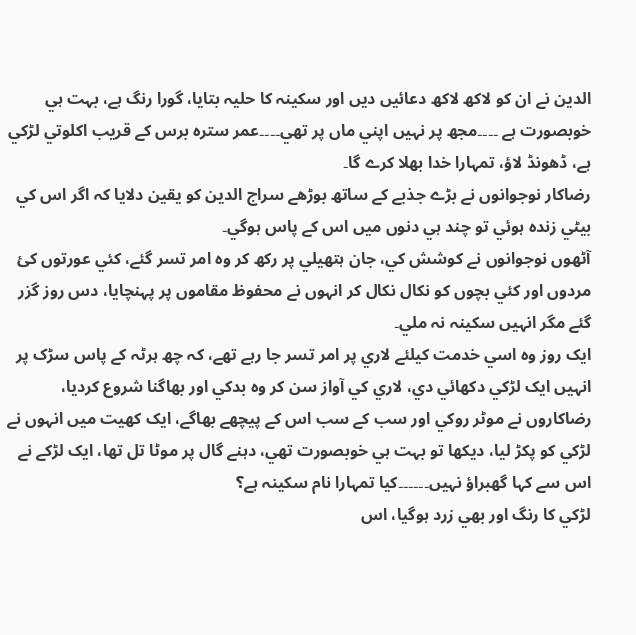الدين نے ان کو لاکھ لاکھ دعائيں ديں اور سکينہ کا حليہ بتايا، گورا رنگ ہے، بہت ہي خوبصورت ہے ۔۔۔۔مجھ پر نہيں اپني ماں پر تھي۔۔۔۔عمر سترہ برس کے قريب اکلوتي لڑکي ہے، ڈھونڈ لاؤ، تمہارا خدا بھلا کرے گا۔
رضاکار نوجوانوں نے بڑے جذبے کے ساتھ بوڑھے سراج الدين کو يقين دلايا کہ اگر اس کي بيٹي زندہ ہوئي تو چند ہي دنوں ميں اس کے پاس ہوگي۔
آٹھوں نوجوانوں نے کوشش کي، جان ہتھيلي پر رکھ کر وہ امر تسر گئے، کئي عورتوں کئ مردوں اور کئي بچوں کو نکال نکال کر انہوں نے محفوظ مقاموں پر پہنچايا، دس روز گزر گئے مگر انہيں سکينہ نہ ملي۔
ايک روز وہ اسي خدمت کيلئے لاري پر امر تسر جا رہے تھے، کہ چھ ہرٹہ کے پاس سڑک پر انہيں ايک لڑکي دکھائي دي، لاري کي آواز سن کر وہ بدکي اور بھاگنا شروع کرديا، رضاکاروں نے موٹر روکي اور سب کے سب اس کے پيچھے بھاگے، ايک کھيت ميں انہوں نے لڑکي کو پکڑ ليا، ديکھا تو بہت ہي خوبصورت تھي، دہنے گال پر موٹا تل تھا، ايک لڑکے نے اس سے کہا گھبراؤ نہيں۔۔۔۔۔۔کيا تمہارا نام سکينہ ہے؟
لڑکي کا رنگ اور بھي زرد ہوگيا، اس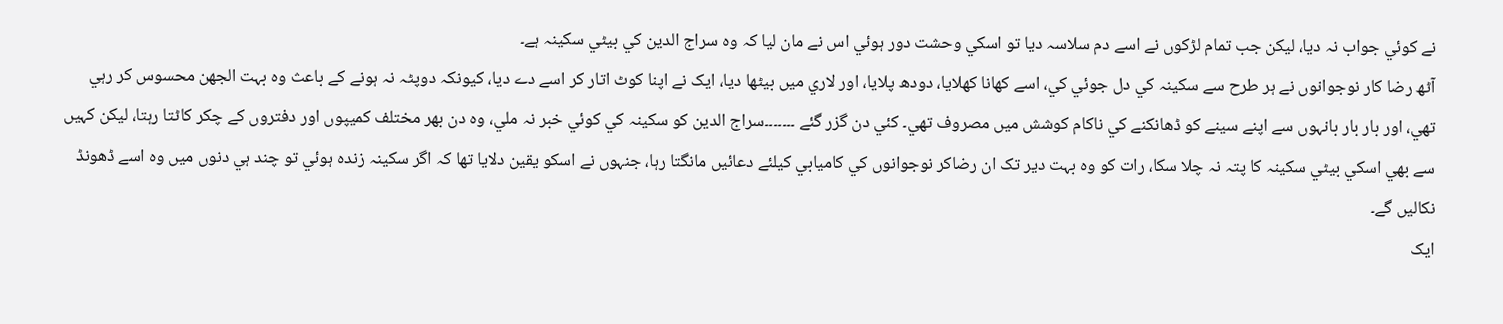نے کوئي جواب نہ ديا، ليکن جب تمام لڑکوں نے اسے دم سلاسہ ديا تو اسکي وحشت دور ہوئي اس نے مان ليا کہ وہ سراج الدين کي بيٹي سکينہ ہے۔
آٹھ رضا کار نوجوانوں نے ہر طرح سے سکينہ کي دل جوئي کي، اسے کھانا کھلايا، دودھ پلايا، اور لاري ميں بيٹھا ديا، ايک نے اپنا کوٹ اتار کر اسے دے ديا، کيونکہ دوپٹہ نہ ہونے کے باعث وہ بہت الجھن محسوس کر رہي تھي، اور بار بار بانہوں سے اپنے سينے کو ڈھانکنے کي ناکام کوشش ميں مصروف تھي۔ کئي دن گزر گئے ۔۔۔۔۔۔۔سراج الدين کو سکينہ کي کوئي خبر نہ ملي، وہ دن بھر مختلف کميپوں اور دفتروں کے چکر کاٹتا رہتا، ليکن کہيں سے بھي اسکي بيٹي سکينہ کا پتہ نہ چلا سکا، رات کو وہ بہت دير تک ان رضاکر نوجوانوں کي کاميابي کيلئے دعائيں مانگتا رہا، جنہوں نے اسکو يقين دلايا تھا کہ اگر سکينہ زندہ ہوئي تو چند ہي دنوں ميں وہ اسے ڈھونڈ نکاليں گے۔
ايک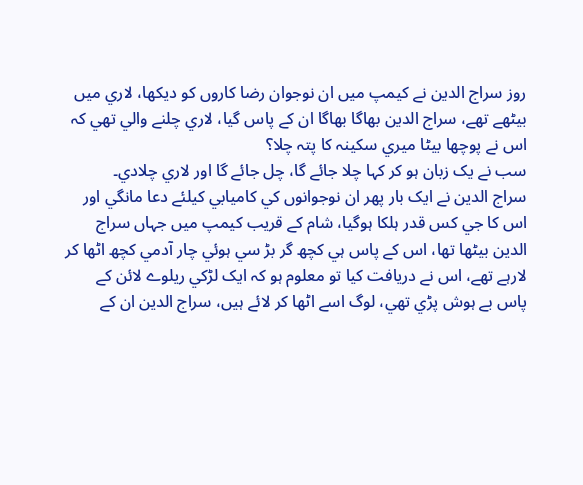روز سراج الدين نے کيمپ ميں ان نوجوان رضا کاروں کو ديکھا، لاري ميں بيٹھے تھے، سراج الدين بھاگا بھاگا ان کے پاس گيا، لاري چلنے والي تھي کہ اس نے پوچھا بيٹا ميري سکينہ کا پتہ چلا؟
سب نے يک زبان ہو کر کہا چلا جائے گا، چل جائے گا اور لاري چلادي۔
سراج الدين نے ايک بار پھر ان نوجوانوں کي کاميابي کيلئے دعا مانگي اور اس کا جي کس قدر ہلکا ہوگيا، شام کے قريب کيمپ ميں جہاں سراج الدين بيٹھا تھا، اس کے پاس ہي کچھ گر بڑ سي ہوئي چار آدمي کچھ اٹھا کر لارہے تھے، اس نے دريافت کيا تو معلوم ہو کہ ايک لڑکي ريلوے لائن کے پاس بے ہوش پڑي تھي، لوگ اسے اٹھا کر لائے ہيں، سراج الدين ان کے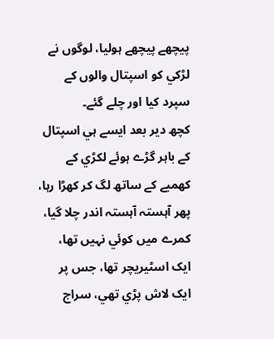پيچھے پيچھے ہوليا، لوگوں نے لڑکي کو اسپتال والوں کے سپرد کيا اور چلے گئے۔
کچھ دير بعد ايسے ہي اسپتال کے باہر گڑے ہوئے لکڑي کے کھمبے کے ساتھ لگ کر کھڑا رہا، پھر آہستہ آہستہ اندر چلا گيا، کمرے ميں کوئي نہيں تھا، ايک اسٹيريچر تھا، جس پر ايک لاش پڑي تھي، سراج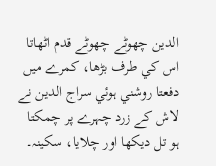الدين چھوٹے چھوٹے قدم اٹھاتا اس کي طرف بڑھا، کمرے ميں دفعتا روشني ہوئي سراج الدين نے لاش کے زرد چہرے پر چمکتا ہو تل ديکھا اور چلايا، سکينہ۔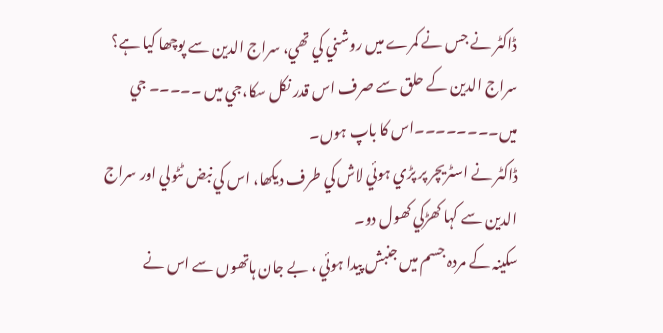ڈاکٹر نے جس نے کمرے ميں روشني کي تھي، سراج الدين سے پوچھا کيا ہے؟
سراج الدين کے حلق سے صرف اس قدر نکل سکا،جي ميں ۔۔۔۔۔ جي ميں۔۔۔۔۔۔۔۔اس کا باپ ہوں۔
ڈاکٹر نے اسٹريچر پر پڑي ہوئي لاش کي طرف ديکھا، اس کي نبض ٹٹولي اور سراج الدين سے کہا کھڑکي کھول دو۔
سکينہ کے مردہ جسم ميں جنبش پيدا ہوئي ، بے جان ہاتھوں سے اس نے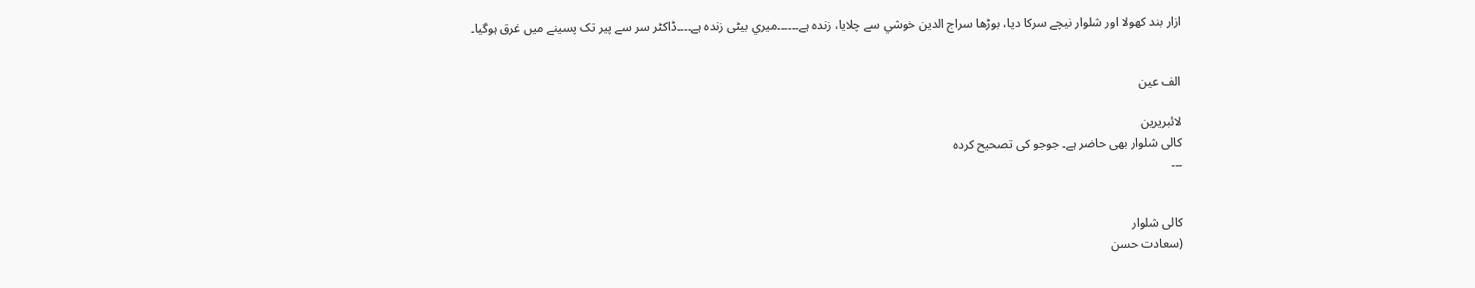ازار بند کھولا اور شلوار نيچے سرکا ديا، بوڑھا سراج الدين خوشي سے چلايا، زندہ ہے۔۔۔۔۔۔ميري بيٹی زندہ ہے۔۔۔۔ڈاکٹر سر سے پير تک پسينے ميں غرق ہوگيا۔


الف عین

لائبریرین
کالی شلوار بھی حاضر ہے۔ جوجو کی تصحیح کردہ
۔۔۔


کالی شلوار
(سعادت حسن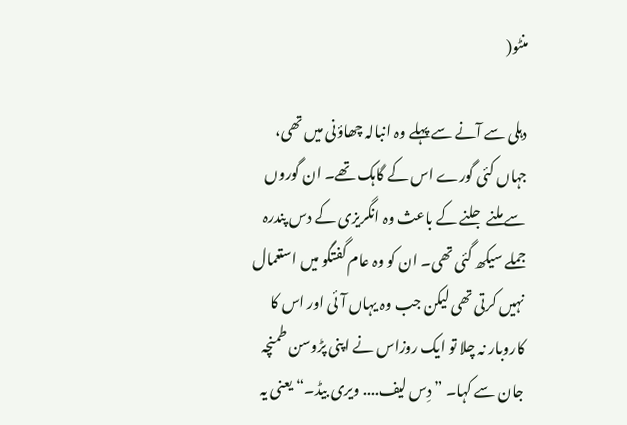منٹو(

دہلی سے آنے سے پہلے وہ انبالہ چھاؤنی میں تھی، جہاں کئی گورے اس کے گاہک تھے۔ ان گوروں سے ملنے جلنے کے باعث وہ انگریزی کے دس پندرہ جملے سیکھ گئی تھی۔ ان کو وہ عام گفتگو میں استعمال نہیں کرتی تھی لیکن جب وہ یہاں آئی اور اس کا کاروبار نہ چلا تو ایک روزاس نے اپنی پڑوسن طمنچہ جان سے کہا۔ ” دِس لیف.... ویری بیڈ۔“ یعنی یہ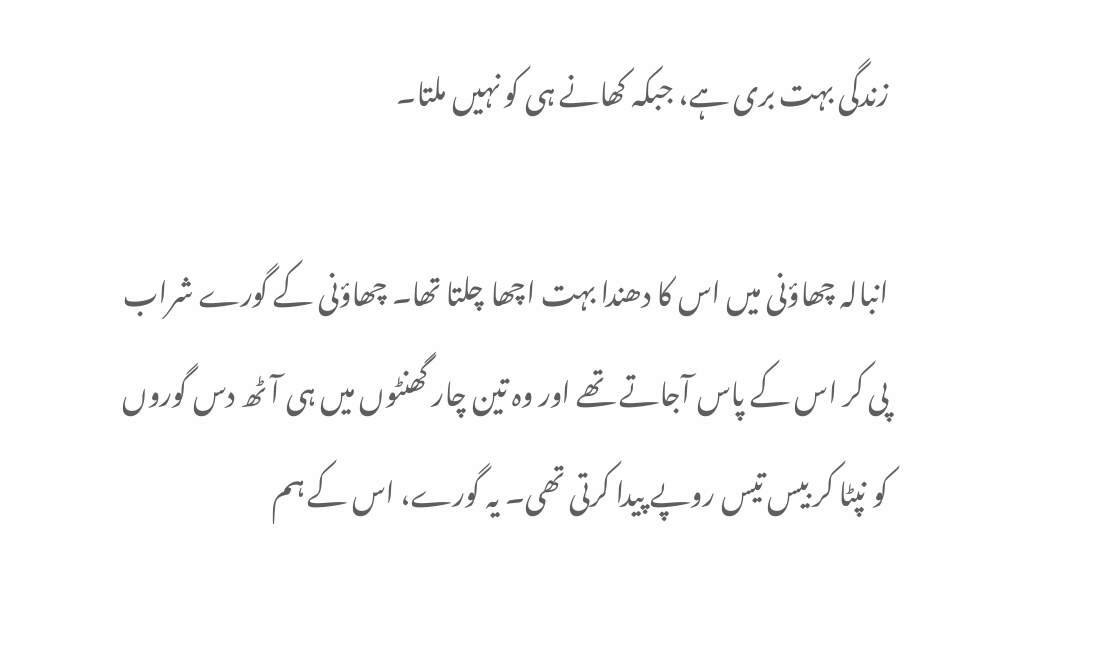زندگی بہت بری ہے، جبکہ کھانے ہی کو نہیں ملتا۔

انبالہ چھاؤنی میں اس کا دھندا بہت اچھا چلتا تھا۔ چھاؤنی کے گورے شراب پی کر اس کے پاس آجاتے تھے اور وہ تین چار گھنٹوں میں ہی آٹھ دس گوروں کو نپٹا کر بیس تیس روپے پیدا کرتی تھی۔ یہ گورے، اس کے ہم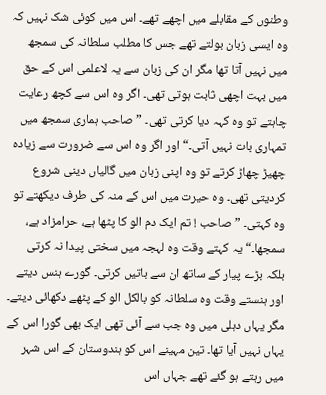وطنوں کے مقابلے میں اچھے تھے۔ اس میں کوئی شک نہیں کہ وہ ایسی زبان بولتے تھے جس کا مطلب سلطانہ کی سمجھ میں نہیں آتا تھا مگر ان کی زبان سے یہ لاعلمی اس کے حق میں بہت اچھی ثابت ہوتی تھی۔ اگر وہ اس سے کچھ رعایت چاہتے تو وہ کہہ دیا کرتی تھی۔ ”صاحب ہماری سمجھ میں تمہاری بات نہیں آتی۔“ اور اگر وہ اس سے ضرورت سے زیادہ چھیڑ چھاڑ کرتے تو وہ اپنی زبان میں گالیاں دینی شروع کردیتی تھی۔ وہ حیرت میں اس کے منہ کی طرف دیکھتے تو وہ کہتی۔ ”صاحب ! تم ایک دم الو کا پٹھا ہے، حرامزاد ہے، سمجھا۔“ یہ کہتے وقت وہ لہجہ میں سختی پیدا نہ کرتی بلکہ بڑے پیار کے ساتھ ان سے باتیں کرتی۔ گورے ہنس دیتے اور ہنستے وقت وہ سلطانہ کو بالکل الو کے پٹھے دکھائی دیتے۔
مگر یہاں دہلی میں وہ جب سے آئی تھی ایک بھی گورا اس کے یہاں نہیں آیا تھا۔ تین مہینے اس کو ہندوستان کے اس شہر میں رہتے ہو گئے تھے جہاں اس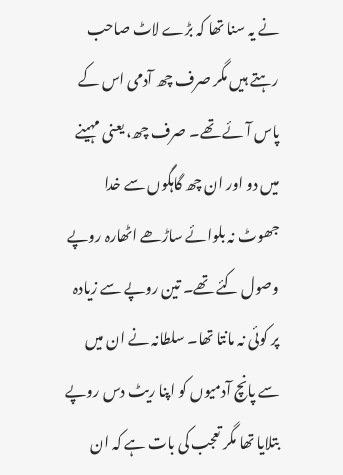نے یہ سنا تھا کہ بڑے لاٹ صاحب رہتے ہیں مگر صرف چھ آدمی اس کے پاس آئے تھے۔ صرف چھ، یعنی مہینے میں دو اور ان چھ گاہگوں سے خدا جھوٹ نہ بلوائے ساڑھے اٹھارہ روپے وصول کئے تھے۔ تین روپے سے زیادہ پر کوئی نہ مانتا تھا۔ سلطانہ نے ان میں سے پانچ آدمیوں کو اپنا ریٹ دس روپے بتلایا تھا مگر تعجب کی بات ہے کہ ان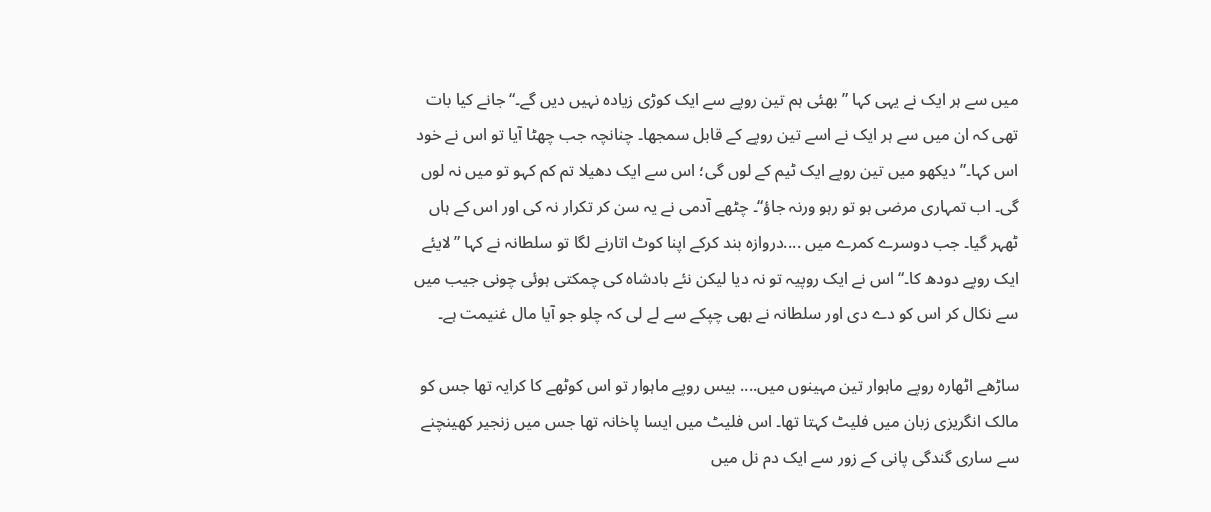میں سے ہر ایک نے یہی کہا ”بھئی ہم تین روپے سے ایک کوڑی زیادہ نہیں دیں گے۔“ جانے کیا بات تھی کہ ان میں سے ہر ایک نے اسے تین روپے کے قابل سمجھا۔ چنانچہ جب چھٹا آیا تو اس نے خود اس کہا۔” دیکھو میں تین روپے ایک ٹیم کے لوں گی؛ اس سے ایک دھیلا تم کم کہو تو میں نہ لوں گی۔ اب تمہاری مرضی ہو تو رہو ورنہ جاؤ“۔ چٹھے آدمی نے یہ سن کر تکرار نہ کی اور اس کے ہاں ٹھہر گیا۔ جب دوسرے کمرے میں ....دروازہ بند کرکے اپنا کوٹ اتارنے لگا تو سلطانہ نے کہا ”لایئے ایک روپے دودھ کا۔“ اس نے ایک روپیہ تو نہ دیا لیکن نئے بادشاہ کی چمکتی ہوئی چونی جیب میں سے نکال کر اس کو دے دی اور سلطانہ نے بھی چپکے سے لے لی کہ چلو جو آیا مال غنیمت ہے۔

ساڑھے اٹھارہ روپے ماہوار تین مہینوں میں.... بیس روپے ماہوار تو اس کوٹھے کا کرایہ تھا جس کو مالک انگریزی زبان میں فلیٹ کہتا تھا۔ اس فلیٹ میں ایسا پاخانہ تھا جس میں زنجیر کھینچنے سے ساری گندگی پانی کے زور سے ایک دم نل میں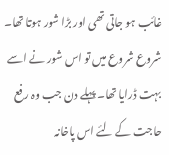غائب ہو جاتی تھی اور بڑا شور ہوتا تھا۔ شروع شروع میں تو اس شور نے اسے بہت ڈرایا تھا۔ پہلے دن جب وہ رفع حاجت کے لئے اس پاخانہ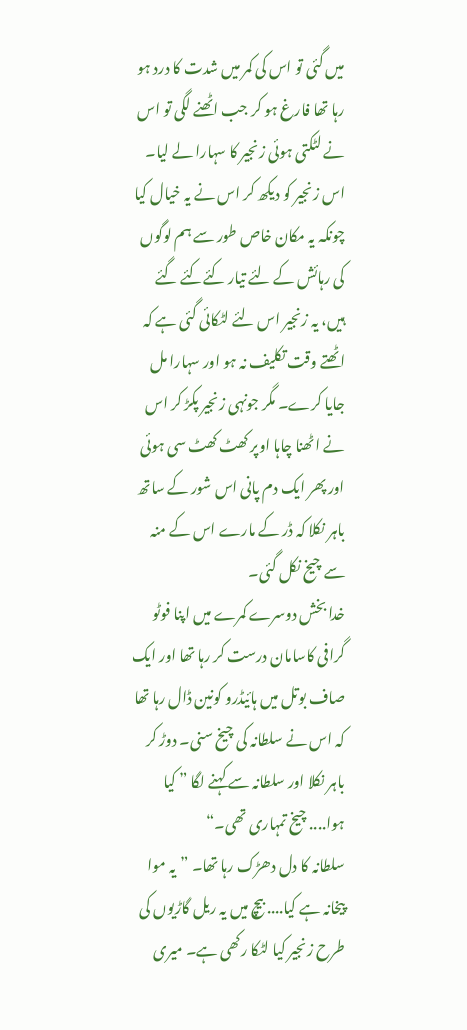میں گئی تو اس کی کمر میں شدت کا درد ہو رہا تھا فارغ ہو کر جب اٹھنے لگی تو اس نے لٹکتی ہوئی زنجیر کا سہارا لے لیا۔ اس زنجیر کو دیکھ کر اس نے یہ خیال کیا چونکہ یہ مکان خاص طور سے ہم لوگوں کی رہائش کے لئے تیار کئےکئے گئے ہیں، یہ زنجیر اس لئے لٹکائی گئی ہے کہ اٹھتے وقت تکلیف نہ ہو اور سہارا مل جایا کرے۔ مگر جونہی زنجیر پکڑ کر اس نے اٹھنا چاہا اوپر کھٹ کھٹ سی ہوئی اور پھر ایک دم پانی اس شور کے ساتھ باہر نکلا کہ ڈر کے مارے اس کے منہ سے چیخ نکل گئی۔
خدا بخش دوسرے کمرے میں اپنا فوٹو گرافی کاسامان درست کر رہا تھا اور ایک صاف بوتل میں ہائیڈرو کونین ڈال رہا تھا کہ اس نے سلطانہ کی چیخ سنی۔ دوڑ کر باہر نکلا اور سلطانہ سے کہنے لگا ” کیا ہوا.... چیخ تمہاری تھی۔“
سلطانہ کا دل دھڑک رہا تھا۔ ”یہ موا پیخانہ ہے کیا.... بیچ میں یہ ریل گاڑیوں کی طرح زنجیر کیا لٹکا رکھی ہے۔ میری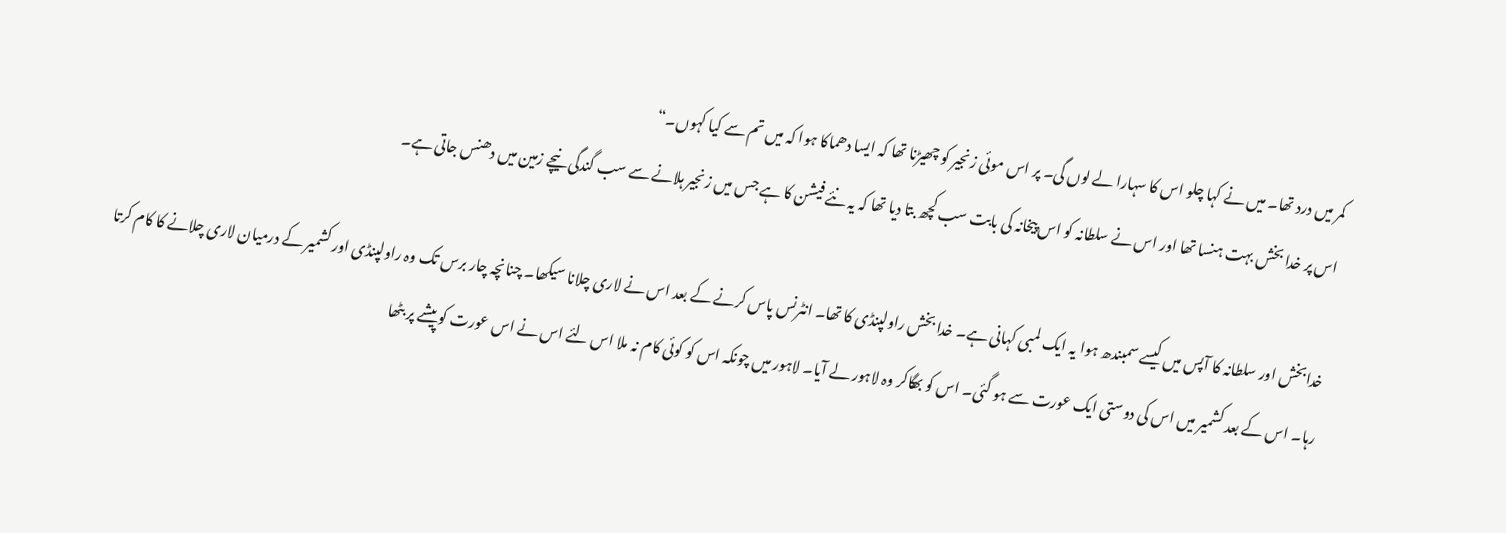کمر میں درد تھا۔ میں نے کہا چلو اس کا سہارا لے لوں گی۔ پر اس موئی زنجیر کو چھیڑنا تھا کہ ایسا دھماکا ہوا کہ میں تم سے کیا کہوں۔“
اس پر خدا بخش بہت ہنسا تھا اور اس نے سلطانہ کو اس پیخانہ کی بابت سب کچھ بتا دیا تھا کہ یہ نئے فیشن کا ہے جس میں زنجیر ہلانے سے سب گندگی نیچے زمین میں دھنس جاتی ہے۔

خدابخش اور سلطانہ کا آپس میں کیسے سمبندھ ہوا یہ ایک لمبی کہانی ہے۔ خدا بخش راولپنڈی کا تھا۔ انٹرنس پاس کرنے کے بعد اس نے لاری چلانا سیکھا۔ چنانچہ چار برس تک وہ راولپنڈی اور کشمیر کے درمیان لاری چلانے کا کام کرتا رہا۔ اس کے بعد کشمیر میں اس کی دوستی ایک عورت سے ہو گئی۔ اس کو بھگاکر وہ لاہور لے آیا۔ لاہور میں چونکہ اس کو کوئی کام نہ ملا اس لئے اس نے اس عورت کو پیشے پر بٹھا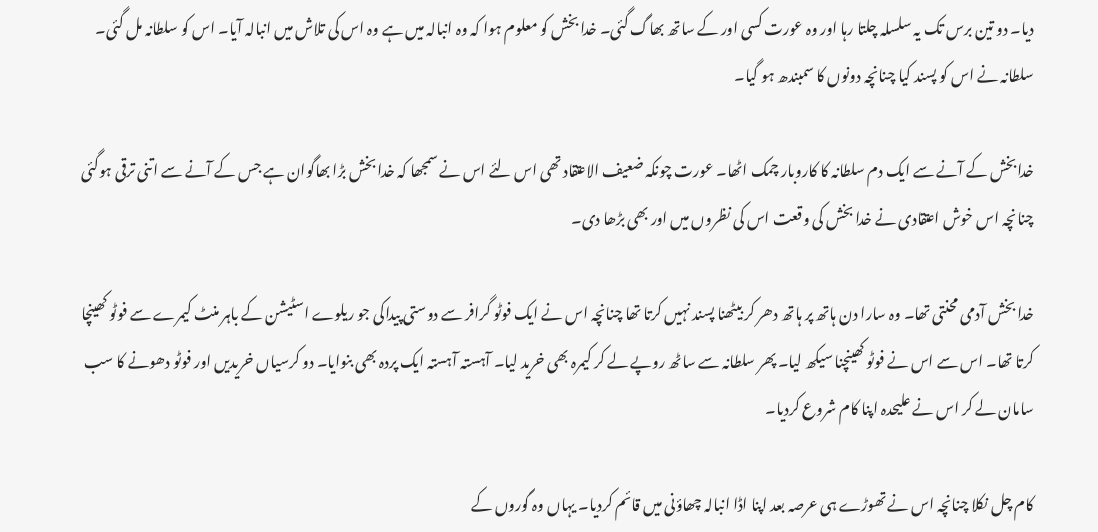دیا۔ دو تین برس تک یہ سلسلہ چلتا رہا اور وہ عورت کسی اور کے ساتھ بھاگ گئی۔ خدا بخش کو معلوم ہوا کہ وہ انبالہ میں ہے وہ اس کی تلاش میں انبالہ آیا۔ اس کو سلطانہ مل گئی۔ سلطانہ نے اس کو پسند کیا چنانچہ دونوں کا سمبندھ ہو گیا۔

خدابخش کے آنے سے ایک دم سلطانہ کا کاروبار چمک اٹھا۔ عورت چونکہ ضعیف الاعتقاد تھی اس لئے اس نے سمجھا کہ خدا بخش بڑا بھاگوان ہے جس کے آنے سے اتنی ترقی ہوگئی چنانچہ اس خوش اعتقادی نے خدا بخش کی وقعت اس کی نظروں میں اور بھی بڑھا دی۔

خدا بخش آدمی محنتی تھا۔ وہ سارا دن ہاتھ پر ہاتھ دھر کر بیٹھنا پسند نہیں کرتا تھا چنانچہ اس نے ایک فوٹو گرافر سے دوستی پیداکی جو ریلوے اسٹیشن کے باہر منٹ کیمرے سے فوٹو کھینچا کرتا تھا۔ اس سے اس نے فوٹو کھینچنا سیکھ لیا۔ پھر سلطانہ سے ساٹھ روپے لے کر کیمرہ بھی خرید لیا۔ آہستہ آہستہ ایک پردہ بھی بنوایا۔ دو کرسیاں خریدیں اور فوٹو دھونے کا سب سامان لے کر اس نے علیحدہ اپنا کام شروع کردیا۔

کام چل نکلا چنانچہ اس نے تھوڑے ہی عرصہ بعد اپنا اڈا انبالہ چھاؤنی میں قائم کردیا۔ یہاں وہ گوروں کے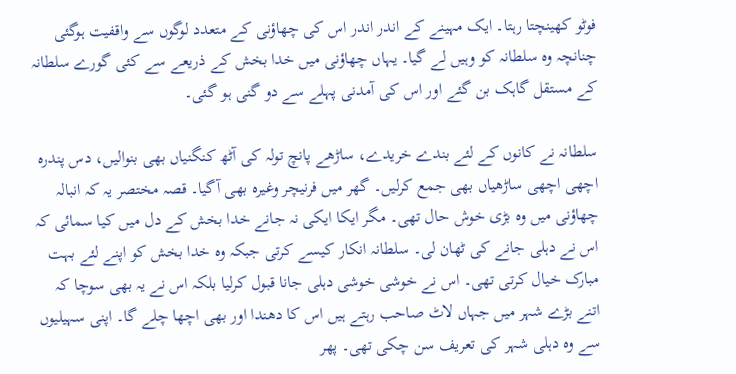فوٹو کھینچتا رہتا۔ ایک مہینے کے اندر اندر اس کی چھاؤنی کے متعدد لوگوں سے واقفیت ہوگئی چنانچہ وہ سلطانہ کو وہیں لے گیا۔ یہاں چھاؤنی میں خدا بخش کے ذریعے سے کئی گورے سلطانہ کے مستقل گاہک بن گئے اور اس کی آمدنی پہلے سے دو گنی ہو گئی۔

سلطانہ نے کانوں کے لئے بندے خریدے، ساڑھے پانچ تولہ کی آٹھ کنگنیاں بھی بنوالیں، دس پندرہ اچھی اچھی ساڑھیاں بھی جمع کرلیں۔ گھر میں فرنیچر وغیرہ بھی آگیا۔ قصہ مختصر یہ کہ انبالہ چھاؤنی میں وہ بڑی خوش حال تھی۔ مگر ایکا ایکی نہ جانے خدا بخش کے دل میں کیا سمائی کہ اس نے دہلی جانے کی ٹھان لی۔ سلطانہ انکار کیسے کرتی جبکہ وہ خدا بخش کو اپنے لئے بہت مبارک خیال کرتی تھی۔ اس نے خوشی خوشی دہلی جانا قبول کرلیا بلکہ اس نے یہ بھی سوچا کہ اتنے بڑے شہر میں جہاں لاٹ صاحب رہتے ہیں اس کا دھندا اور بھی اچھا چلے گا۔ اپنی سہیلیوں سے وہ دہلی شہر کی تعریف سن چکی تھی۔ پھر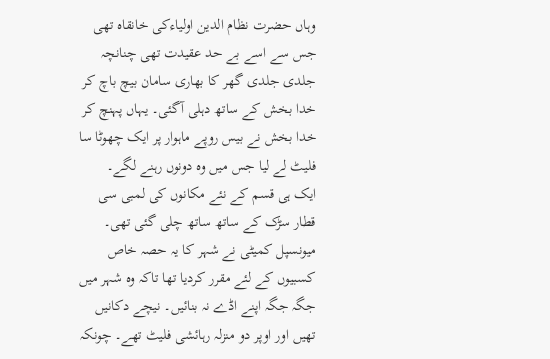وہاں حضرت نظام الدین اولیاءکی خانقاہ تھی جس سے اسے بے حد عقیدت تھی چنانچہ جلدی جلدی گھر کا بھاری سامان بیچ باچ کر خدا بخش کے ساتھ دہلی آگئی۔ یہاں پہنچ کر خدا بخش نے بیس روپے ماہوار پر ایک چھوٹا سا فلیٹ لے لیا جس میں وہ دونوں رہنے لگے۔
ایک ہی قسم کے نئے مکانوں کی لمبی سی قطار سڑک کے ساتھ ساتھ چلی گئی تھی۔ میونسپل کمیٹی نے شہر کا یہ حصہ خاص کسبیوں کے لئے مقرر کردیا تھا تاکہ وہ شہر میں جگہ جگہ اپنے اڈے نہ بنائیں۔ نیچے دکانیں تھیں اور اوپر دو منزلہ رہائشی فلیٹ تھے۔ چونکہ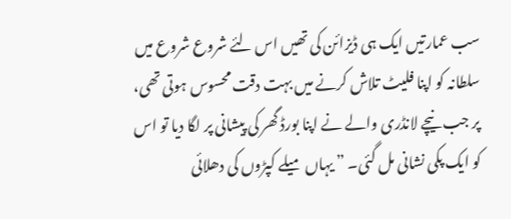سب عمارتیں ایک ہی ڈیزائن کی تھیں اس لئے شروع شروع میں سلطانہ کو اپنا فلیٹ تلاش کرنے میں بہت دقت محسوس ہوتی تھی، پر جب نیچے لانڈری والے نے اپنا بورڈ گھر کی پیشانی پر لگا دیا تو اس کو ایک پکی نشانی مل گئی۔ ” یہاں میلے کپڑوں کی دھلائی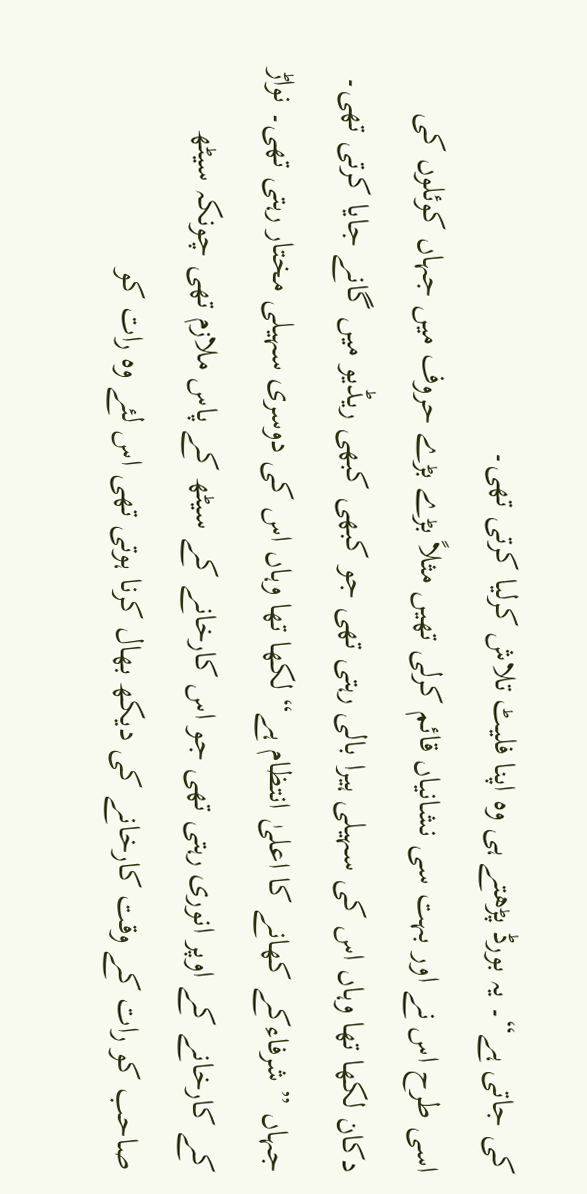کی جاتی ہے“۔ یہ بورڈ پڑھتے ہی وہ اپنا فلیٹ تلاش کرلیا کرتی تھی۔
اسی طرح اس نے اور بہت سی نشانیاں قائم کرلی تھیں مثلاً بڑے بڑے حروف میں جہاں کوئلوں کی دکان لکھا تھا وہاں اس کی سہیلی ہیرا بالی رہتی تھی جو کبھی کبھی ریڈیو میں گانے جایا کرتی تھی۔ جہاں ” شرفاءکے کھانے کا اعلیٰ انتظام ہے“ لکھا تھا وہاں اس کی دوسری سہیلی مختار رہتی تھی۔ نواڑ کے کارخانے کے اوپر انوری رہتی تھی جو اس کارخانے کے سیٹھ کے پاس ملازم تھی چونکہ سیٹھ صاحب کو رات کے وقت کارخانے کی دیکھ بھال کرنا ہوتی تھی اس لئے وہ رات کو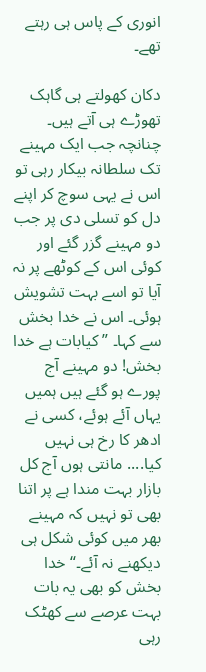انوری کے پاس ہی رہتے تھے۔

دکان کھولتے ہی گاہک تھوڑے ہی آتے ہیں۔ چنانچہ جب ایک مہینے تک سلطانہ بیکار رہی تو اس نے یہی سوچ کر اپنے دل کو تسلی دی پر جب دو مہینے گزر گئے اور کوئی اس کے کوٹھے پر نہ آیا تو اسے بہت تشویش ہوئی۔ اس نے خدا بخش سے کہا۔ ” کیابات ہے خدا بخش! دو مہینے آج پورے ہو گئے ہیں ہمیں یہاں آئے ہوئے، کسی نے ادھر کا رخ ہی نہیں کیا.... مانتی ہوں آج کل بازار بہت مندا ہے پر اتنا بھی تو نہیں کہ مہینے بھر میں کوئی شکل ہی دیکھنے نہ آئے۔“ خدا بخش کو بھی یہ بات بہت عرصے سے کھٹک رہی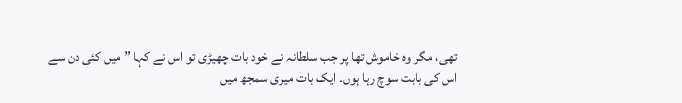تھی، مگر وہ خاموش تھا پر جب سلطانہ نے خود بات چھیڑی تو اس نے کہا ” میں کئی دن سے اس کی بابت سوچ رہا ہوں۔ ایک بات میری سمجھ میں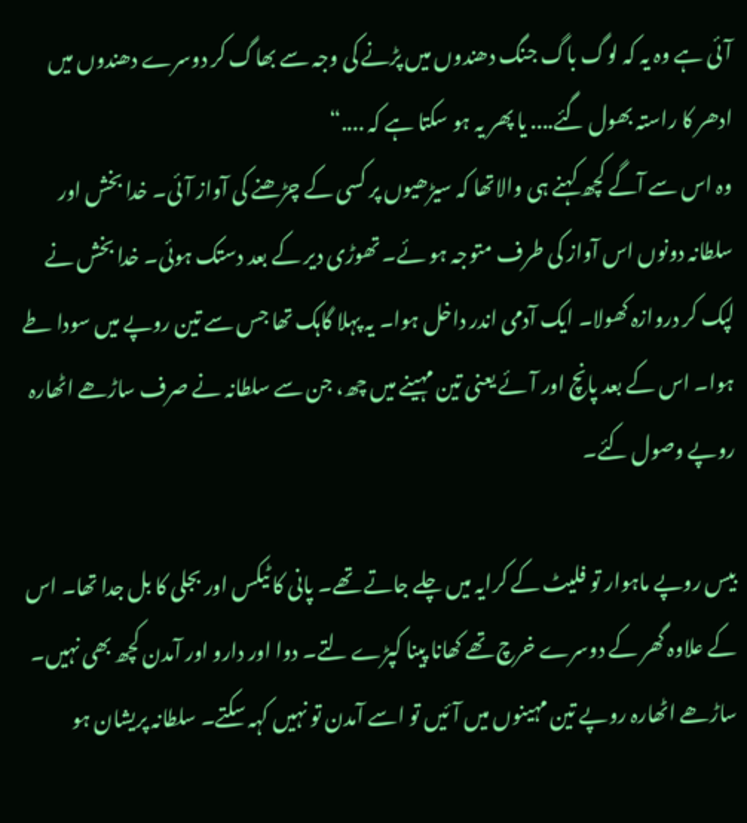آئی ہے وہ یہ کہ لوگ باگ جنگ دھندوں میں پڑنے کی وجہ سے بھاگ کر دوسرے دھندوں میں ادھر کا راستہ بھول گئے.... یا پھر یہ ہو سکتا ہے کہ ....“
وہ اس سے آگے کچھ کہنے ہی والاتھا کہ سیڑھیوں پر کسی کے چڑھنے کی آواز آئی۔ خدا بخش اور سلطانہ دونوں اس آواز کی طرف متوجہ ہو ئے۔ تھوڑی دیر کے بعد دستک ہوئی۔ خدا بخش نے لپک کر دروازہ کھولا۔ ایک آدمی اندر داخل ہوا۔ یہ پہلا گاہک تھا جس سے تین روپے میں سودا طے ہوا۔ اس کے بعد پانچ اور آئے یعنی تین مہینے میں چھ، جن سے سلطانہ نے صرف ساڑھے اٹھارہ روپے وصول کئے۔

بیس روپے ماہوار تو فلیٹ کے کرایہ میں چلے جاتے تھے۔ پانی کا ٹیکس اور بجلی کا بل جدا تھا۔ اس کے علاوہ گھر کے دوسرے خرچ تھے کھانا پینا کپڑے لتے۔ دوا اور دارو اور آمدن کچھ بھی نہیں۔ ساڑھے اٹھارہ روپے تین مہینوں میں آئیں تو اسے آمدن تو نہیں کہہ سکتے۔ سلطانہ پریشان ہو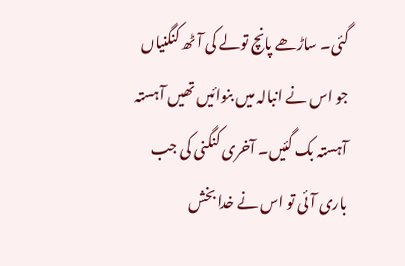گئی۔ ساڑھے پانچ تولے کی آٹھ کنگنیاں جو اس نے انبالہ میں بنوائیں تھیں آہستہ آہستہ بک گئیں۔ آخری کنگنی کی جب باری آئی تو اس نے خدا بخش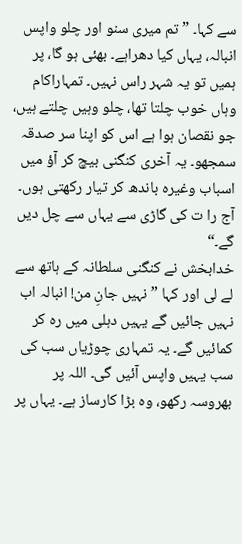سے کہا۔ ” تم میری سنو اور چلو واپس انبالہ، یہاں کیا دھراہے۔ بھئی ہو گا، پر ہمیں تو یہ شہر راس نہیں۔ تمہاراکام وہاں خوب چلتا تھا، چلو وہیں چلتے ہیں، جو نقصان ہوا ہے اس کو اپنا سر صدقہ سمجھو۔ یہ آخری کنگنی بیچ کر آؤ میں اسباب وغیرہ باندھ کر تیار رکھتی ہوں۔ آج را ت کی گاڑی سے یہاں سے چل دیں گے۔“
خدابخش نے کنگنی سلطانہ کے ہاتھ سے لے لی اور کہا ”نہیں جانِ من! انبالہ اب نہیں جائیں گے یہیں دہلی میں رہ کر کمائیں گے۔ یہ تمہاری چوڑیاں سب کی سب یہیں واپس آئیں گی۔ اللہ پر بھروسہ رکھو، وہ بڑا کارساز ہے۔ یہاں پر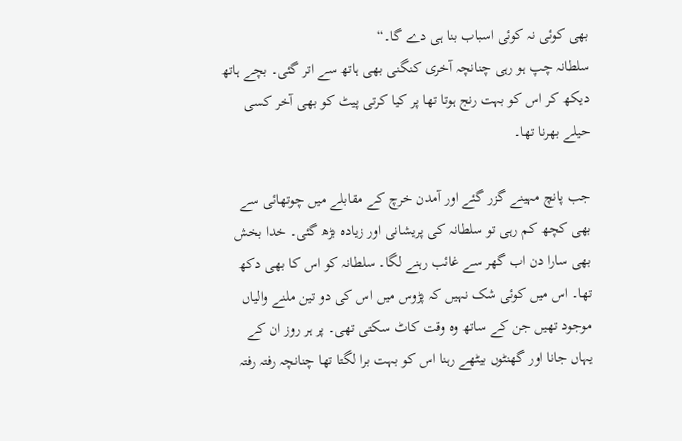بھی کوئی نہ کوئی اسباب بنا ہی دے گا۔“
سلطانہ چپ ہو رہی چنانچہ آخری کنگنی بھی ہاتھ سے اتر گئی۔ بچے ہاتھ دیکھ کر اس کو بہت رنج ہوتا تھا پر کیا کرتی پیٹ کو بھی آخر کسی حیلے بھرنا تھا۔

جب پانچ مہینے گزر گئے اور آمدن خرچ کے مقابلے میں چوتھائی سے بھی کچھ کم رہی تو سلطانہ کی پریشانی اور زیادہ بڑھ گئی۔ خدا بخش بھی سارا دن اب گھر سے غائب رہنے لگا۔ سلطانہ کو اس کا بھی دکھ تھا۔ اس میں کوئی شک نہیں کہ پڑوس میں اس کی دو تین ملنے والیاں موجود تھیں جن کے ساتھ وہ وقت کاٹ سکتی تھی۔ پر ہر روز ان کے یہاں جانا اور گھنٹوں بیٹھے رہنا اس کو بہت برا لگتا تھا چنانچہ رفتہ رفتہ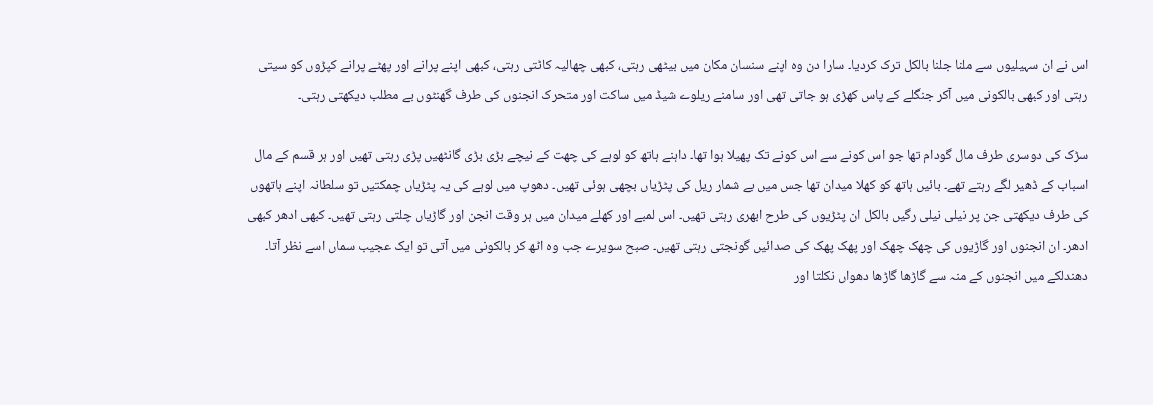اس نے ان سہیلیوں سے ملنا جلنا بالکل ترک کردیا۔ سارا دن وہ اپنے سنسان مکان میں بیٹھی رہتی، کبھی چھالیہ کاٹتی رہتی، کبھی اپنے پرانے اور پھٹے پرانے کپڑوں کو سیتی رہتی اور کبھی بالکونی میں آکر جنگلے کے پاس کھڑی ہو جاتی تھی اور سامنے ریلوے شیڈ میں ساکت اور متحرک انجنوں کی طرف گھنٹوں بے مطلب دیکھتی رہتی۔

سڑک کی دوسری طرف مال گودام تھا جو اس کونے سے اس کونے تک پھیلا ہوا تھا۔ داہنے ہاتھ کو لوہے کی چھت کے نیچے بڑی بڑی گانٹھیں پڑی رہتی تھیں اور ہر قسم کے مال اسباب کے ڈھیر لگے رہتے تھے۔ بائیں ہاتھ کو کھلا میدان تھا جس میں بے شمار ریل کی پٹڑیاں بچھی ہوئی تھیں۔ دھوپ میں لوہے کی یہ پٹڑیاں چمکتیں تو سلطانہ اپنے ہاتھوں کی طرف دیکھتی جن پر نیلی نیلی رگیں بالکل ان پٹڑیوں کی طرح ابھری رہتی تھیں۔ اس لمبے اور کھلے میدان میں ہر وقت انجن اور گاڑیاں چلتی رہتی تھیں۔ کبھی ادھر کبھی ادھر۔ ان انجنوں اور گاڑیوں کی چھک چھک اور پھک پھک کی صدائیں گونجتی رہتی تھیں۔ صبح سویرے جب وہ اٹھ کر بالکونی میں آتی تو ایک عجیب سماں اسے نظر آتا۔ دھندلکے میں انجنوں کے منہ سے گاڑھا گاڑھا دھواں نکلتا اور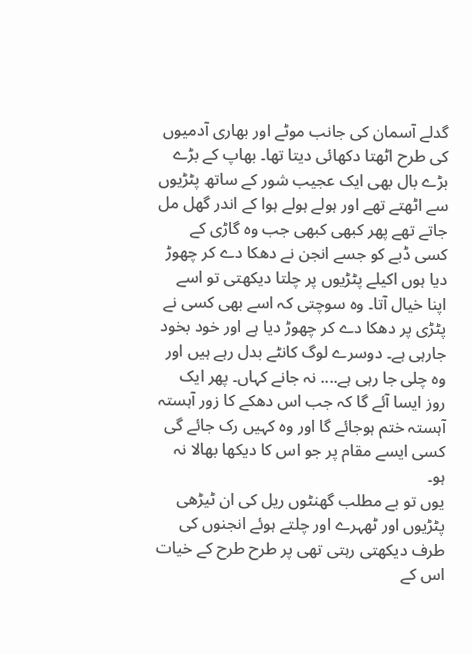گدلے آسمان کی جانب موٹے اور بھاری آدمیوں کی طرح اٹھتا دکھائی دیتا تھا۔ بھاپ کے بڑے بڑے بال بھی ایک عجیب شور کے ساتھ پٹڑیوں سے اٹھتے تھے اور ہولے ہولے ہوا کے اندر گھل مل جاتے تھے پھر کبھی کبھی جب وہ گاڑی کے کسی ڈبے کو جسے انجن نے دھکا دے کر چھوڑ دیا ہوں اکیلے پٹڑیوں پر چلتا دیکھتی تو اسے اپنا خیال آتا۔ وہ سوچتی کہ اسے بھی کسی نے پٹڑی پر دھکا دے کر چھوڑ دیا ہے اور خود بخود جارہی ہے۔ دوسرے لوگ کانٹے بدل رہے ہیں اور وہ چلی جا رہی ہے.... نہ جانے کہاں۔ پھر ایک روز ایسا آئے گا کہ جب اس دھکے کا زور آہستہ آہستہ ختم ہوجائے گا اور وہ کہیں رک جائے گی کسی ایسے مقام پر جو اس کا دیکھا بھالا نہ ہو۔
یوں تو بے مطلب گھنٹوں ریل کی ان ٹیڑھی پٹڑیوں اور ٹھہرے اور چلتے ہوئے انجنوں کی طرف دیکھتی رہتی تھی پر طرح طرح کے خیات اس کے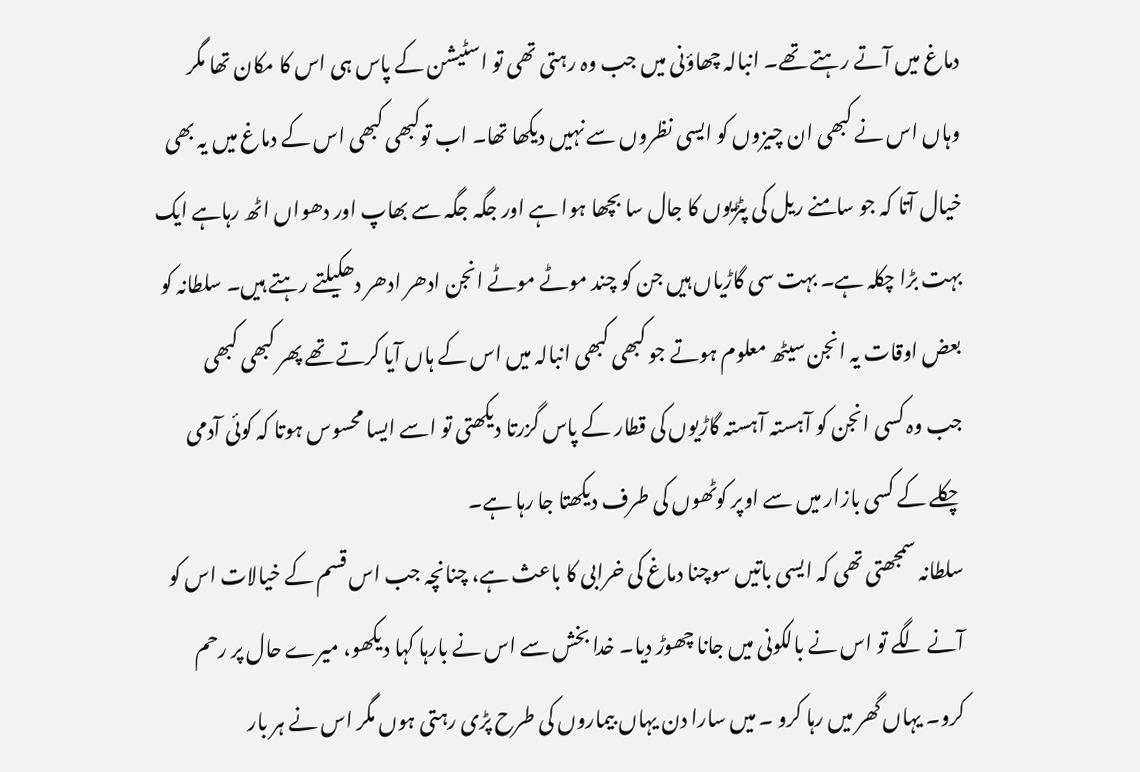دماغ میں آتے رہتے تھے۔ انبالہ چھاؤنی میں جب وہ رہتی تھی تو اسٹیشن کے پاس ہی اس کا مکان تھا مگر وہاں اس نے کبھی ان چیزوں کو ایسی نظروں سے نہیں دیکھا تھا۔ اب توکبھی کبھی اس کے دماغ میں یہ بھی خیال آتا کہ جو سامنے ریل کی پٹڑیوں کا جال سا بچھا ہوا ہے اور جگہ جگہ سے بھاپ اور دھواں اٹھ رہاہے ایک بہت بڑا چکلہ ہے۔ بہت سی گاڑیاں ہیں جن کو چند موٹے موٹے انجن ادھر ادھر دھکیلتے رہتے ہیں۔ سلطانہ کو بعض اوقات یہ انجن سیٹھ معلوم ہوتے جو کبھی کبھی انبالہ میں اس کے ہاں آیا کرتے تھے پھر کبھی کبھی جب وہ کسی انجن کو آہستہ آہستہ گاڑیوں کی قطار کے پاس گزرتا دیکھتی تو اسے ایسا محسوس ہوتا کہ کوئی آدمی چکلے کے کسی بازار میں سے اوپر کوٹھوں کی طرف دیکھتا جا رہا ہے۔
سلطانہ سمجھتی تھی کہ ایسی باتیں سوچنا دماغ کی خرابی کا باعث ہے، چنانچہ جب اس قسم کے خیالات اس کو آنے لگے تو اس نے بالکونی میں جانا چھوڑ دیا۔ خدا بخش سے اس نے بارہا کہا دیکھو، میرے حال پر رحم کرو۔ یہاں گھر میں رہا کرو ۔ میں سارا دن یہاں بیماروں کی طرح پڑی رہتی ہوں مگر اس نے ہر بار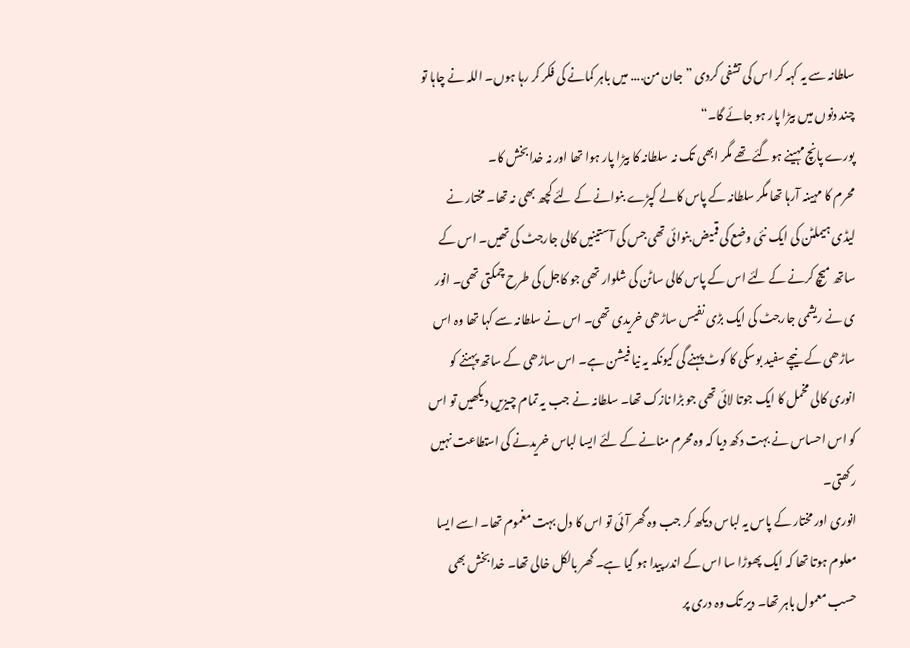سلطانہ سے یہ کہہ کر اس کی تشفی کردی ”جان من.... میں باہر کمانے کی فکر کر رہا ہوں۔ اللہ نے چاہا تو چند دنوں میں بیڑا پار ہو جائے گا۔“
پورے پانچ مہینے ہوگئے تھے مگر ابھی تک نہ سلطانہ کا بیڑا پار ہوا تھا اور نہ خدا بخش کا۔
محرم کا مہینہ آرہا تھا مگر سلطانہ کے پاس کالے کپڑے بنوانے کے لئے کچھ بھی نہ تھا۔ مختار نے لیڈی ہیملٹن کی ایک نئی وضع کی قمیض بنوائی تھی جس کی آستینیں کالی جارجٹ کی تھیں۔ اس کے ساتھ میچ کرنے کے لئے اس کے پاس کالی ساٹن کی شلوار تھی جو کاجل کی طرح چمکتی تھی۔ انور ی نے ریشمی جارجٹ کی ایک بڑی نفیس ساڑھی خریدی تھی۔ اس نے سلطانہ سے کہا تھا وہ اس ساڑھی کے نیچے سفید بوسکی کا کوٹ پہنے گی کیونکہ یہ نیا فیشن ہے۔ اس ساڑھی کے ساتھ پہننے کو انوری کالی مخمل کا ایک جوتا لائی تھی جو بڑا نازک تھا۔ سلطانہ نے جب یہ تمام چیزیں دیکھیں تو اس کو اس احساس نے بہت دکھ دیا کہ وہ محرم منانے کے لئے ایسا لباس خریدنے کی استطاعت نہیں رکھتی۔
انوری اور مختار کے پاس یہ لباس دیکھ کر جب وہ گھر آئی تو اس کا دل بہت مغموم تھا۔ اسے ایسا معلوم ہوتا تھا کہ ایک پھوڑا سا اس کے اندر پیدا ہو گیا ہے۔ گھر بالکل خالی تھا۔ خدا بخش بھی حسب معمول باہر تھا۔ دیر تک وہ دری پر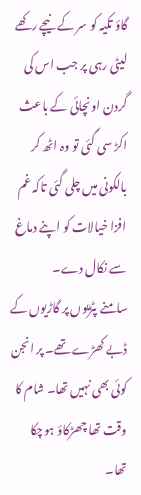گاؤ تکیہ کو سر کے نیچے رکھے لیٹی رہی پر جب اس کی گردن اونچائی کے باعث اکڑ سی گئی تو وہ اٹھ کر بالکونی میں چلی گئی تاکہ غم افزا خیالات کو اپنے دماغ سے نکال دے۔
سامنے پٹڑیوں پر گاڑیوں کے ڈبے کھڑے تھے۔ پر انجن کوئی بھی نہیں تھا۔ شام کا وقت تھا چھڑکاؤ ہوچکا تھا۔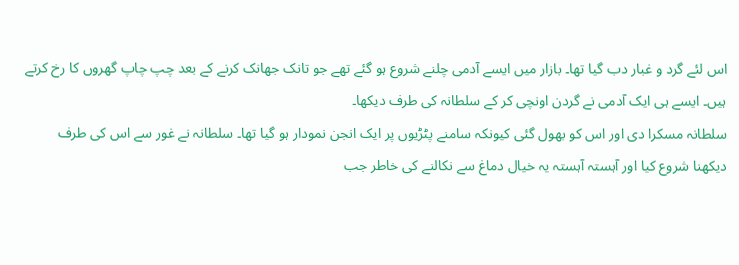اس لئے گرد و غبار دب گیا تھا۔ بازار میں ایسے آدمی چلنے شروع ہو گئے تھے جو تانک جھانک کرنے کے بعد چپ چاپ گھروں کا رخ کرتے ہیں۔ ایسے ہی ایک آدمی نے گردن اونچی کر کے سلطانہ کی طرف دیکھا۔
سلطانہ مسکرا دی اور اس کو بھول گئی کیونکہ سامنے پٹڑیوں پر ایک انجن نمودار ہو گیا تھا۔ سلطانہ نے غور سے اس کی طرف دیکھنا شروع کیا اور آہستہ آہستہ یہ خیال دماغ سے نکالنے کی خاطر جب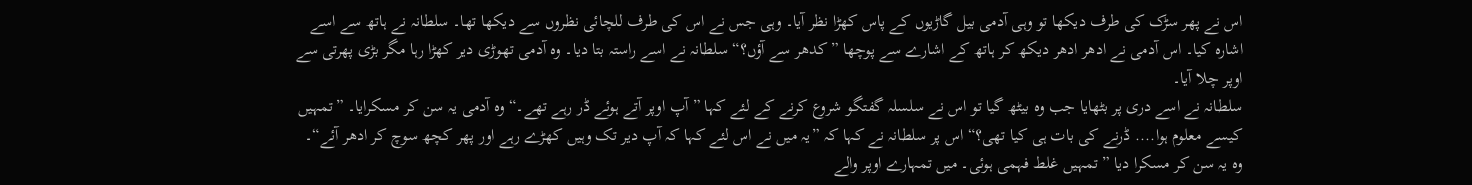اس نے پھر سڑک کی طرف دیکھا تو وہی آدمی بیل گاڑیوں کے پاس کھڑا نظر آیا۔ وہی جس نے اس کی طرف للچائی نظروں سے دیکھا تھا۔ سلطانہ نے ہاتھ سے اسے اشارہ کیا۔ اس آدمی نے ادھر ادھر دیکھ کر ہاتھ کے اشارے سے پوچھا ”کدھر سے آؤں؟“ سلطانہ نے اسے راستہ بتا دیا۔ وہ آدمی تھوڑی دیر کھڑا رہا مگر بڑی پھرتی سے اوپر چلا آیا۔
سلطانہ نے اسے دری پر بٹھایا جب وہ بیٹھ گیا تو اس نے سلسلہ گفتگو شروع کرنے کے لئے کہا ” آپ اوپر آتے ہوئے ڈر رہے تھے۔“ وہ آدمی یہ سن کر مسکرایا۔ ”تمہیں کیسے معلوم ہوا.... ڈرنے کی بات ہی کیا تھی؟“ اس پر سلطانہ نے کہا کہ ”یہ میں نے اس لئے کہا کہ آپ دیر تک وہیں کھڑے رہے اور پھر کچھ سوچ کر ادھر آئے“۔ وہ یہ سن کر مسکرا دیا ” تمہیں غلط فہمی ہوئی۔ میں تمہارے اوپر والے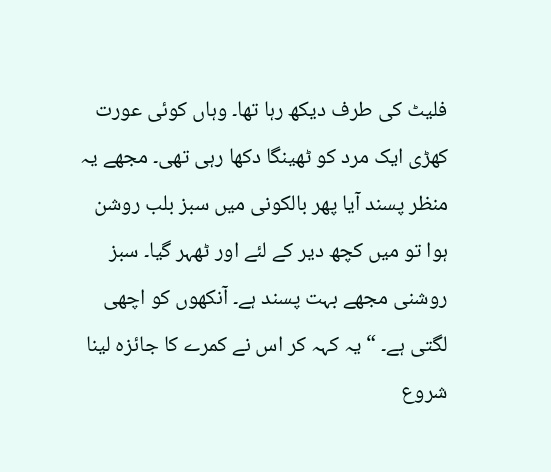فلیٹ کی طرف دیکھ رہا تھا۔ وہاں کوئی عورت کھڑی ایک مرد کو ٹھینگا دکھا رہی تھی۔ مجھے یہ منظر پسند آیا پھر بالکونی میں سبز بلب روشن ہوا تو میں کچھ دیر کے لئے اور ٹھہر گیا۔ سبز روشنی مجھے بہت پسند ہے۔ آنکھوں کو اچھی لگتی ہے۔ “ یہ کہہ کر اس نے کمرے کا جائزہ لینا شروع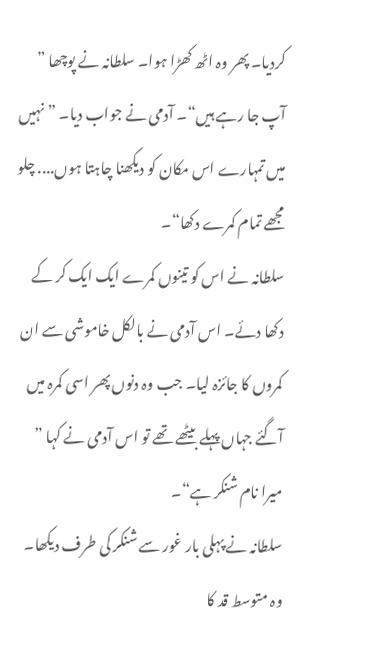کردیا۔ پھر وہ اٹھ کھڑا ہوا۔ سلطانہ نے پوچھا ” آپ جا رہے ہیں“۔ آدمی نے جواب دیا۔ ” نہیں میں تمہارے اس مکان کو دیکھنا چاہتا ہوں.... چلو مجھے تمام کمرے دکھا“۔
سلطانہ نے اس کو تینوں کمرے ایک ایک کر کے دکھا دئے۔ اس آدمی نے بالکل خاموشی سے ان کمروں کا جائزہ لیا۔ جب وہ دنوں پھر اسی کمرہ میں آگئے جہاں پہلے بیٹھے تھے تو اس آدمی نے کہا ” میرا نام شنکر ہے“۔
سلطانہ نے پہلی بار غور سے شنکر کی طرف دیکھا۔ وہ متوسط قد کا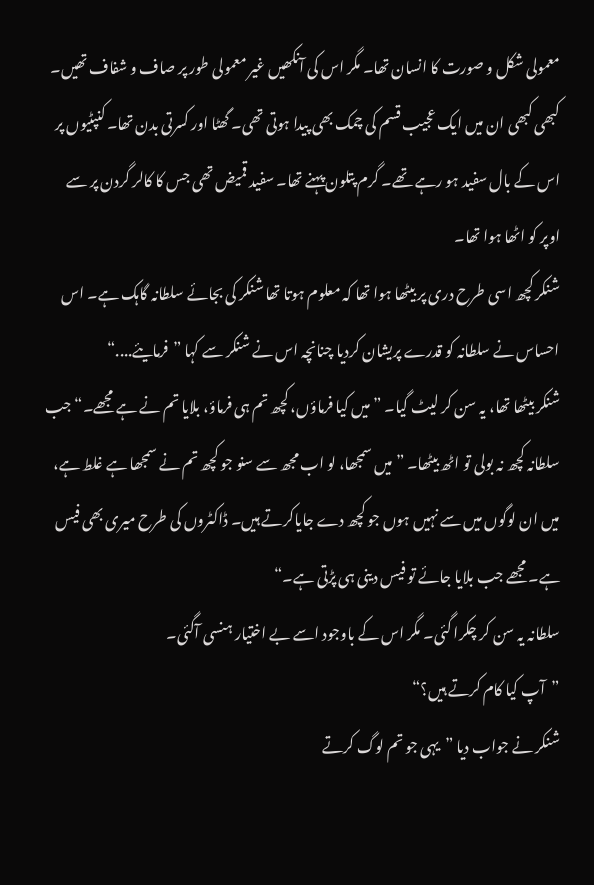معمولی شکل و صورت کا انسان تھا۔ مگر اس کی آنکھیں غیر معمولی طور پر صاف و شفاف تھیں۔ کبھی کبھی ان میں ایک عجیب قسم کی چمک بھی پیدا ہوتی تھی۔ گھٹا اور کسرتی بدن تھا۔ کنپٹیوں پر اس کے بال سفید ہو رہے تھے۔ گرم پتلون پہنے تھا۔ سفید قمیض تھی جس کا کالر گردن پر سے اوپر کو اٹھا ہوا تھا۔
شنکر کچھ اسی طرح دری پر بیٹھا ہوا تھا کہ معلوم ہوتا تھا شنکر کی بجائے سلطانہ گاہک ہے۔ اس احساس نے سلطانہ کو قدرے پریشان کردیا چنانچہ اس نے شنکر سے کہا ”فرمایئے....“
شنکر بیٹھا تھا، یہ سن کر لیٹ گیا۔ ” میں کیا فرماؤں، کچھ تم ہی فرماؤ، بلایا تم نے ہے مجھے۔“ جب سلطانہ کچھ نہ بولی تو اٹھ بیٹھا۔ ” میں سمجھا، لو اب مجھ سے سنو جو کچھ تم نے سمجھا ہے غلط ہے، میں ان لوگوں میں سے نہیں ہوں جو کچھ دے جایاکرتے ہیں۔ ڈاکٹروں کی طرح میری بھی فیس ہے۔ مجھے جب بلایا جائے تو فیس دینی ہی پڑتی ہے۔“
سلطانہ یہ سن کر چکرا گئی۔ مگر اس کے باوجود اسے بے اختیار ہنسی آگئی۔
”آپ کیا کام کرتے ہیں؟“
شنکر نے جواب دیا ”یہی جو تم لوگ کرتے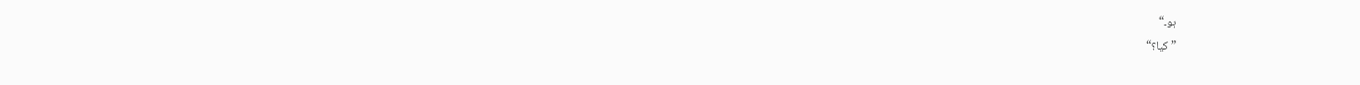ہو۔“
”کیا؟“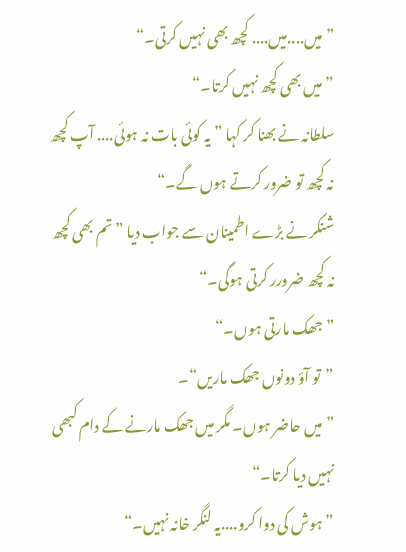”میں....میں.... کچھ بھی نہیں کرتی۔“
”میں بھی کچھ نہیں کرتا۔“
سلطانہ نے بھنا کر کہا ” یہ کوئی بات نہ ہوئی.... آپ کچھ نہ کچھ تو ضرور کرتے ہوں گے۔“
شنکر نے بڑے اطمینان سے جواب دیا ” تم بھی کچھ نہ کچھ ضرورر کرتی ہوگی۔“
”جھک مارتی ہوں۔“
”تو آؤ دونوں جھک ماریں“۔
”میں حاضر ہوں۔ مگر میں جھک مارنے کے دام کبھی نہیں دیا کرتا۔“
”ہوش کی دوا کرو....یہ لنگر خانہ نہیں۔“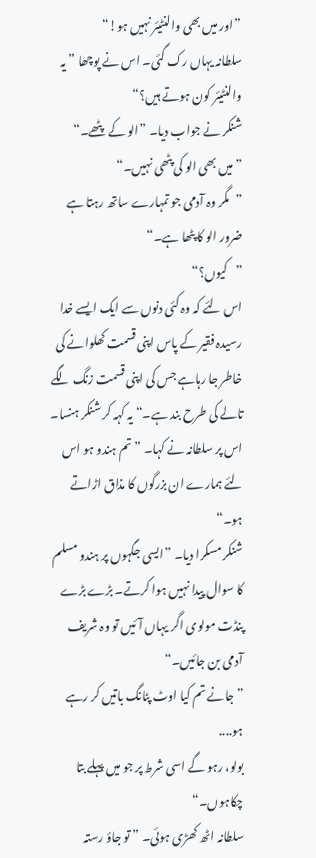”اور میں بھی والنٹیئر نہیں ہو!“
سلطانہ یہاں رک گئی۔ اس نے پوچھا ” یہ والنٹیئر کون ہوتے ہیں؟“
شنکر نے جواب دیا۔ ”الو کے پٹھے۔“
”میں بھی الو کی پٹھی نہیں۔“
”مگر وہ آدمی جو تمہارے ساتھ رہتا ہے ضرور الو کا پٹھا ہے۔“
”کیوں؟“
اس لئے کہ وہ کئی دنوں سے ایک ایسے خدا رسیدہ فقیر کے پاس اپنی قسمت کھلوانے کی خاطر جا رہاہے جس کی اپنی قسمت زنگ لگے تالے کی طرح بند ہے۔“ یہ کہہ کر شنکر ہنسا۔
اس پر سلطانہ نے کہا۔ ” تم ہندو ہو اس لئے ہمارے ان بزرگوں کا مذاق اڑاتے ہو۔“
شنکر مسکرا دیا۔ ”ایسی جگہوں پر ہندو مسلم کا سوال پیدا نہیں ہوا کرتے۔ بڑے بڑے پنڈت مولوی اگر یہاں آئیں تو وہ شریف آدمی بن جائیں۔“
” جانے تم کیا اوٹ پٹانگ باتیں کر رہے ہو....
بولو، رہو گے اسی شرط پر جو میں پہلے بتا چکاہوں۔“
سلطانہ اٹھ کھڑی ہوئی۔ ” تو جاؤ رستہ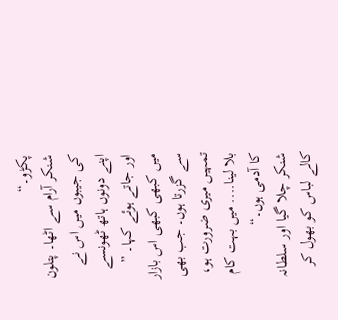پکڑو۔“
شنکر آرام سے اٹھا۔ پتلون کی جیبوں میں اس نے اپنے دونوں ہاتھ ٹھونسے اور جاتے ہوئے کہا۔ ” میں کبھی کبھی اس بازار سے گزرتا ہوں۔ جب بھی تمہیں میری ضرورت ہو، بلا لینا.... میں بہت کام کا آدمی ہوں۔“
شنکر چلا گیا اور سلطانہ کالے لباس کو بھول کر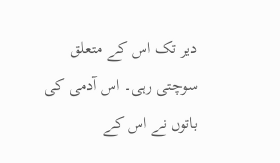دیر تک اس کے متعلق سوچتی رہی۔ اس آدمی کی باتوں نے اس کے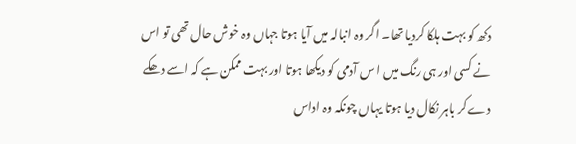دکھ کو بہت ہلکا کردیا تھا۔ اگر وہ انبالہ میں آیا ہوتا جہاں وہ خوش حال تھی تو اس نے کسی اور ہی رنگ میں ا س آدمی کو دیکھا ہوتا اور بہت ممکن ہے کہ اسے دھکے دے کر باہر نکال دیا ہوتا یہاں چونکہ وہ اداس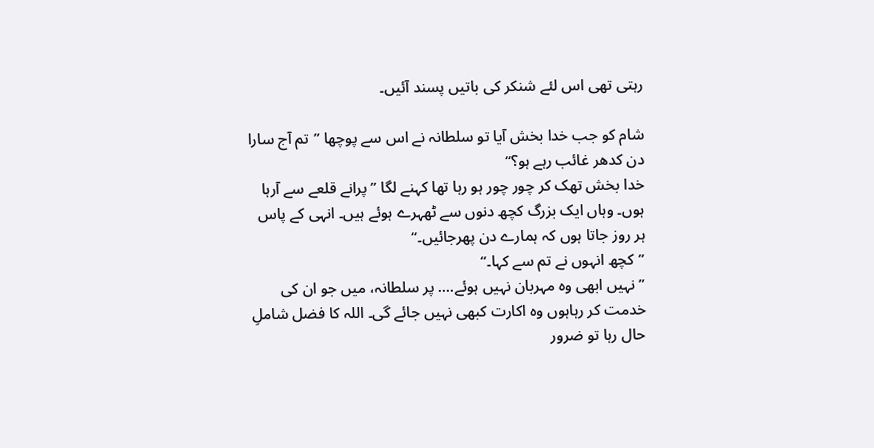رہتی تھی اس لئے شنکر کی باتیں پسند آئیں۔

شام کو جب خدا بخش آیا تو سلطانہ نے اس سے پوچھا ”تم آج سارا دن کدھر غائب رہے ہو؟“
خدا بخش تھک کر چور چور ہو رہا تھا کہنے لگا ” پرانے قلعے سے آرہا ہوں۔ وہاں ایک بزرگ کچھ دنوں سے ٹھہرے ہوئے ہیں۔ انہی کے پاس ہر روز جاتا ہوں کہ ہمارے دن پھرجائیں۔“
”کچھ انہوں نے تم سے کہا۔“
”نہیں ابھی وہ مہربان نہیں ہوئے.... پر سلطانہ، میں جو ان کی خدمت کر رہاہوں وہ اکارت کبھی نہیں جائے گی۔ اللہ کا فضل شاملِ حال رہا تو ضرور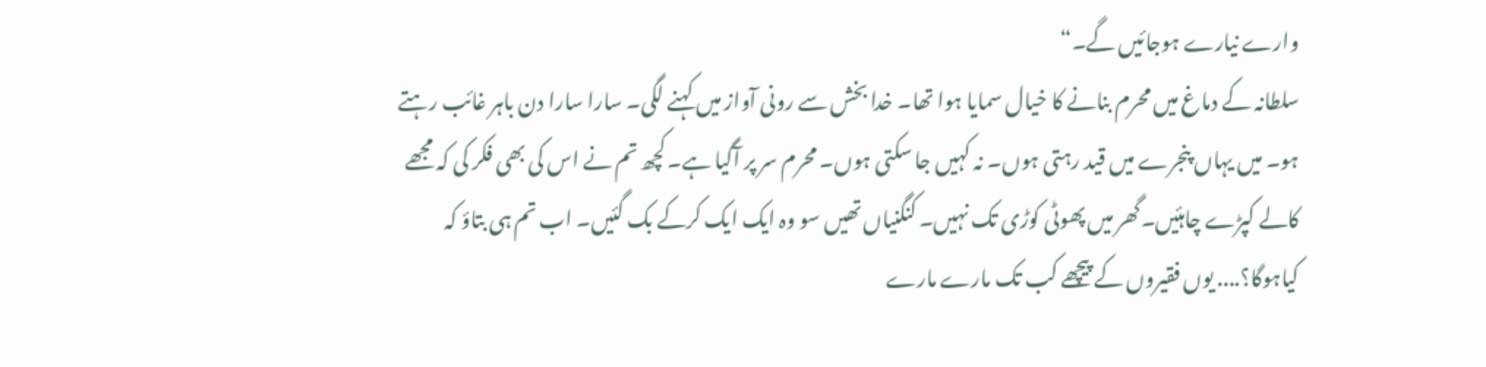وارے نیارے ہوجائیں گے۔“
سلطانہ کے دماغ میں محرم بنانے کا خیال سمایا ہوا تھا۔ خدا بخش سے رونی آواز میں کہنے لگی۔ سارا سارا دن باہر غائب رہتے ہو۔ میں یہاں پنجرے میں قید رہتی ہوں۔ نہ کہیں جا سکتی ہوں۔ محرم سر پر آگیا ہے۔ کچھ تم نے اس کی بھی فکر کی کہ مجھے کالے کپڑے چاہئیں۔گھر میں پھوٹی کوڑی تک نہیں۔ کنگنیاں تھیں سو وہ ایک ایک کرکے بک گئیں۔ اب تم ہی بتاؤ کہ کیاہوگا؟.... یوں فقیروں کے پیچھے کب تک مارے مارے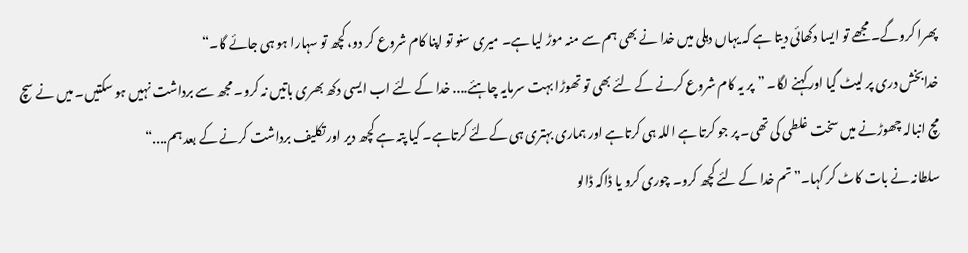پھرا کروگے۔ مجھے تو ایسا دکھائی دیتا ہے کہ یہاں دہلی میں خدا نے بھی ہم سے منہ موڑ لیا ہے۔ میری سنو تو اپنا کام شروع کر دو، کچھ تو سہارا ہو ہی جائے گا۔“
خدابخش دری پر لیٹ گیا اورکہنے لگا۔ ”پر یہ کام شروع کرنے کے لئے بھی تو تھوڑا بہت سرمایہ چاہئے.... خدا کے لئے اب ایسی دکھ بھری باتیں نہ کرو۔ مجھ سے برداشت نہیں ہو سکتیں۔ میں نے سچ مچ انبالہ چھوڑنے میں سخت غلطی کی تھی۔ پر جو کرتا ہے اللہ ہی کرتاہے اور ہماری بہتری ہی کےلئے کرتاہے۔ کیا پتہ ہے کچھ دیر اور تکلیف برداشت کرنے کے بعد ہم....“
سلطانہ نے بات کاٹ کر کہا۔”تم خدا کے لئے کچھ کرو۔ چوری کرو یا ڈاکہ ڈالو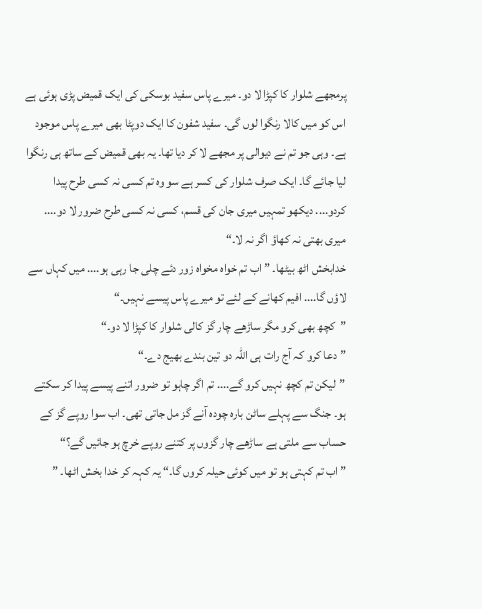پرمجھے شلوار کا کپڑا لا دو۔ میرے پاس سفید بوسکی کی ایک قمیض پڑی ہوئی ہے اس کو میں کالا رنگوا لوں گی۔ سفید شفون کا ایک دوپٹا بھی میرے پاس موجود ہے۔ وہی جو تم نے دیوالی پر مجھے لا کر دیا تھا۔ یہ بھی قمیض کے ساتھ ہی رنگوا لیا جائے گا۔ ایک صرف شلوار کی کسر ہے سو وہ تم کسی نہ کسی طرح پیدا کردو.... دیکھو تمہیں میری جان کی قسم، کسی نہ کسی طرح ضرور لا دو.... میری بھتی نہ کھاؤ اگر نہ لا۔“
خدابخش اٹھ بیٹھا۔ ” اب تم خواہ مخواہ زور دئے چلی جا رہی ہو.... میں کہاں سے لاؤں گا.... افیم کھانے کے لئے تو میرے پاس پیسے نہیں۔“
”کچھ بھی کرو مگر ساڑھے چار گز کالی شلوار کا کپڑا لا دو۔“
”دعا کرو کہ آج رات ہی اللہ دو تین بندے بھیج دے۔“
”لیکن تم کچھ نہیں کرو گے.... تم اگر چاہو تو ضرور اتنے پیسے پیدا کر سکتے ہو۔ جنگ سے پہلے ساٹن بارہ چودہ آنے گز مل جاتی تھی۔ اب سوا روپے گز کے حساب سے ملتی ہے ساڑھے چار گزوں پر کتنے روپے خرچ ہو جائیں گے؟“
”اب تم کہتی ہو تو میں کوئی حیلہ کروں گا۔“ یہ کہہ کر خدا بخش اٹھا۔ ”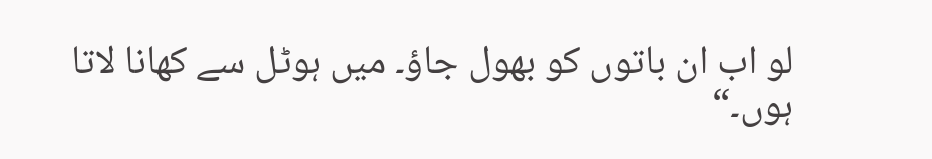لو اب ان باتوں کو بھول جاؤ۔ میں ہوٹل سے کھانا لاتا ہوں۔“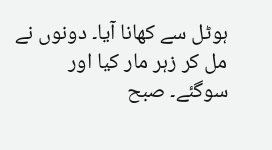ہوٹل سے کھانا آیا۔ دونوں نے مل کر زہر مار کیا اور سوگئے۔ صبح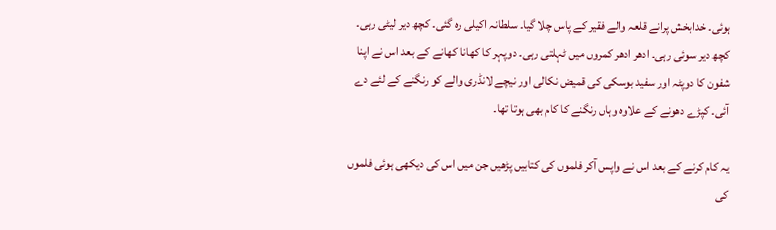ہوئی۔ خدابخش پرانے قلعہ والے فقیر کے پاس چلا گیا۔ سلطانہ اکیلی رہ گئی۔ کچھ دیر لیٹی رہی۔ کچھ دیر سوئی رہی۔ ادھر ادھر کمروں میں ٹہلتی رہی۔ دوپہر کا کھانا کھانے کے بعد اس نے اپنا شفون کا دوپٹہ اور سفید بوسکی کی قمیض نکالی اور نیچے لانڈری والے کو رنگنے کے لئے دے آئی۔ کپڑے دھونے کے علاوہ وہاں رنگنے کا کام بھی ہوتا تھا۔

یہ کام کرنے کے بعد اس نے واپس آکر فلموں کی کتابیں پڑھیں جن میں اس کی دیکھی ہوئی فلموں کی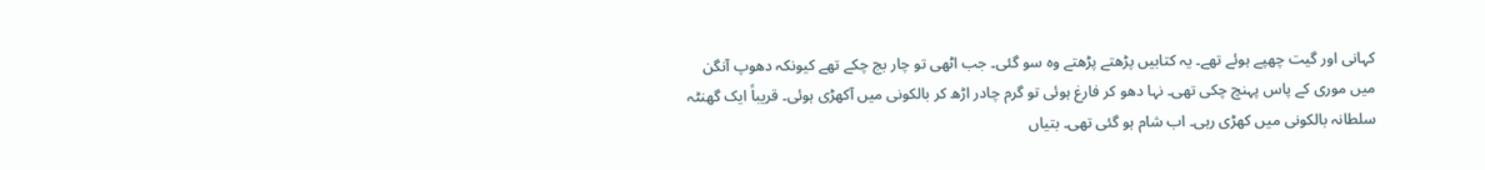کہانی اور گیت چھپے ہوئے تھے۔ یہ کتابیں پڑھتے پڑھتے وہ سو گئی۔ جب اٹھی تو چار بج چکے تھے کیونکہ دھوپ آنگن میں موری کے پاس پہنچ چکی تھی۔ نہا دھو کر فارغ ہوئی تو گرم چادر اڑھ کر بالکونی میں آکھڑی ہوئی۔ قریباً ایک گھنٹہ سلطانہ بالکونی میں کھڑی رہی۔ اب شام ہو گئی تھی۔ بتیاں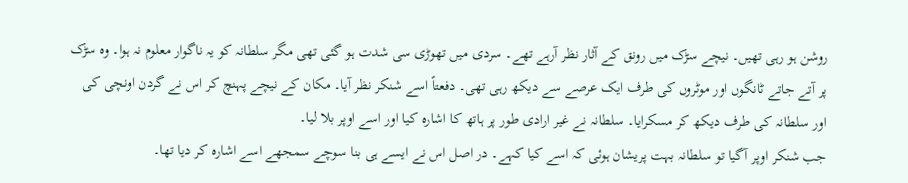روشن ہو رہی تھیں۔ نیچے سڑک میں رونق کے آثار نظر آرہے تھے۔ سردی میں تھوڑی سی شدت ہو گئی تھی مگر سلطانہ کو یہ ناگوار معلوم نہ ہوا۔ وہ سڑک پر آتے جاتے ٹانگوں اور موٹروں کی طرف ایک عرصے سے دیکھ رہی تھی۔ دفعتاً اسے شنکر نظر آیا۔ مکان کے نیچے پہنچ کر اس نے گردن اونچی کی اور سلطانہ کی طرف دیکھ کر مسکرایا۔ سلطانہ نے غیر ارادی طور پر ہاتھ کا اشارہ کیا اور اسے اوپر بلا لیا۔
جب شنکر اوپر آگیا تو سلطانہ بہت پریشان ہوئی کہ اسے کیا کہے۔ در اصل اس نے ایسے ہی بنا سوچے سمجھے اسے اشارہ کر دیا تھا۔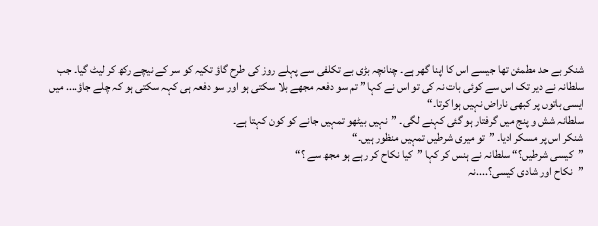شنکر بے حد مطمئن تھا جیسے اس کا اپنا گھر ہے۔ چنانچہ بڑی بے تکلفی سے پہلے روز کی طرح گاؤ تکیہ کو سر کے نیچے رکھ کر لیٹ گیا۔ جب سلطانہ نے دیر تک اس سے کوئی بات نہ کی تو اس نے کہا ” تم سو دفعہ مجھے بلا سکتی ہو اور سو دفعہ ہی کہہ سکتی ہو کہ چلے جاؤ.... میں ایسی باتوں پر کبھی ناراض نہیں ہوا کرتا۔“
سلطانہ شش و پنج میں گرفتار ہو گئی کہنے لگی۔ ”نہیں بیٹھو تمہیں جانے کو کون کہتا ہے۔
شنکر اس پر مسکر ادیا۔ ”تو میری شرطیں تمہیں منظور ہیں۔“
”کیسی شرطیں؟“ سلطانہ نے ہنس کر کہا ”کیا نکاح کر رہے ہو مجھ سے ؟“
”نکاح اور شادی کیسی؟....نہ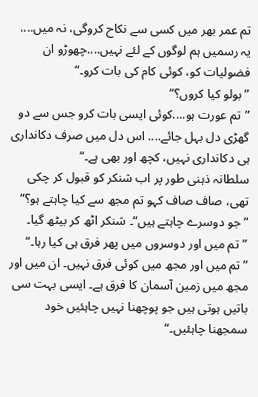تم عمر بھر میں کسی سے نکاح کروگی، نہ میں.... یہ رسمیں ہم لوگوں کے لئے نہیں....چھوڑو ان فضولیات کو، کوئی کام کی بات کرو۔“
”بولو کیا کروں؟“
”تم عورت ہو....کوئی ایسی بات کرو جس سے دو گھڑی دل بہل جائے.... اس دل میں صرف دکانداری ہی دکانداری نہیں، کچھ اور بھی ہے۔“
سلطانہ ذہنی طور پر اب شنکر کو قبول کر چکی تھی، صاف صاف کہو تم مجھ سے کیا چاہتے ہو؟“
”جو دوسرے چاہتے ہیں“۔ شنکر اٹھ کر بیٹھ گیا۔
”تم میں اور دوسروں میں پھر فرق ہی کیا رہا۔“
” تم میں اور مجھ میں کوئی فرق نہیں۔ ان میں اور مجھ میں زمین آسمان کا فرق ہے۔ ایسی بہت سی باتیں ہوتی ہیں جو پوچھنا نہیں چاہئیں خود سمجھنا چاہئیں۔“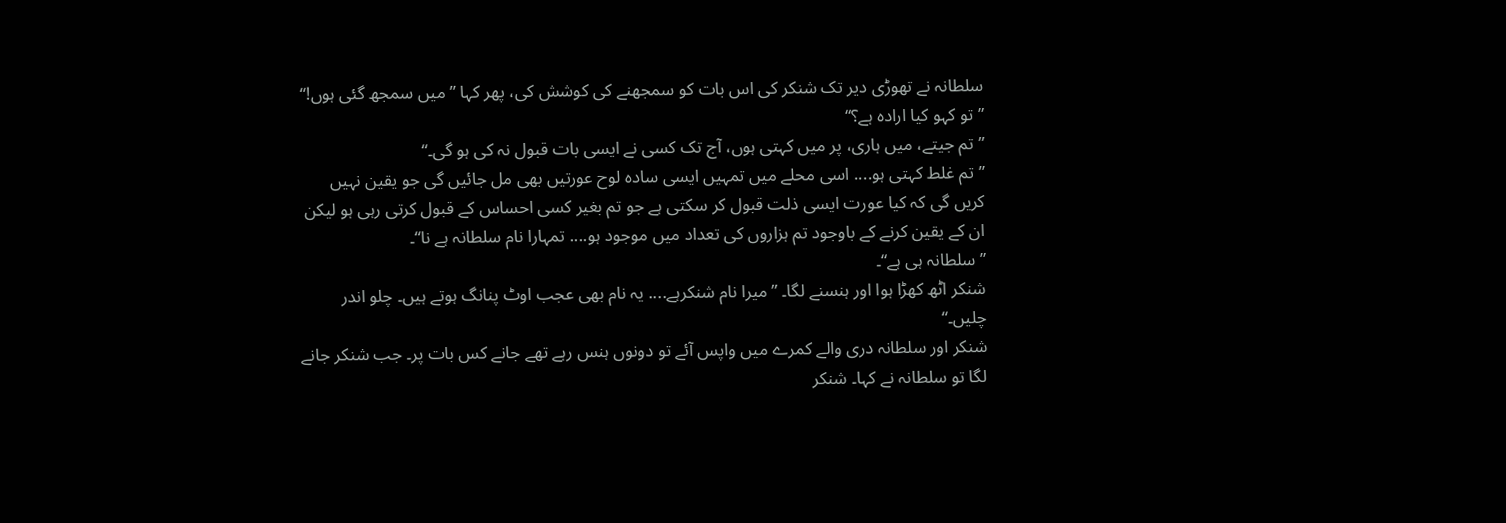سلطانہ نے تھوڑی دیر تک شنکر کی اس بات کو سمجھنے کی کوشش کی، پھر کہا ” میں سمجھ گئی ہوں!“
”تو کہو کیا ارادہ ہے؟“
”تم جیتے، میں ہاری، پر میں کہتی ہوں، آج تک کسی نے ایسی بات قبول نہ کی ہو گی۔“
”تم غلط کہتی ہو.... اسی محلے میں تمہیں ایسی سادہ لوح عورتیں بھی مل جائیں گی جو یقین نہیں کریں گی کہ کیا عورت ایسی ذلت قبول کر سکتی ہے جو تم بغیر کسی احساس کے قبول کرتی رہی ہو لیکن ان کے یقین کرنے کے باوجود تم ہزاروں کی تعداد میں موجود ہو.... تمہارا نام سلطانہ ہے نا“۔
”سلطانہ ہی ہے“۔
شنکر اٹھ کھڑا ہوا اور ہنسنے لگا۔ ”میرا نام شنکرہے.... یہ نام بھی عجب اوٹ پنانگ ہوتے ہیں۔ چلو اندر چلیں۔“
شنکر اور سلطانہ دری والے کمرے میں واپس آئے تو دونوں ہنس رہے تھے جانے کس بات پر۔ جب شنکر جانے لگا تو سلطانہ نے کہا۔ شنکر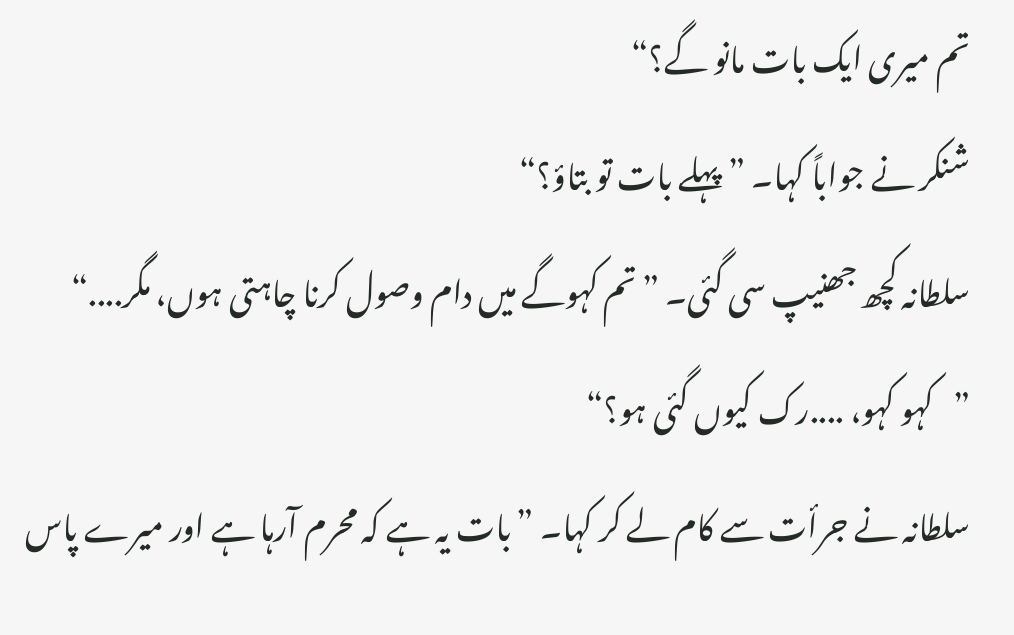تم میری ایک بات مانو گے؟“
شنکر نے جواباً کہا۔ ” پہلے بات تو بتاؤ؟“
سلطانہ کچھ جھنیپ سی گئی۔ ”تم کہوگے میں دام وصول کرنا چاہتی ہوں، مگر....“
”کہو کہو، ....رک کیوں گئی ہو؟“
سلطانہ نے جرأت سے کام لے کر کہا۔ ”بات یہ ہے کہ محرم آرہا ہے اور میرے پاس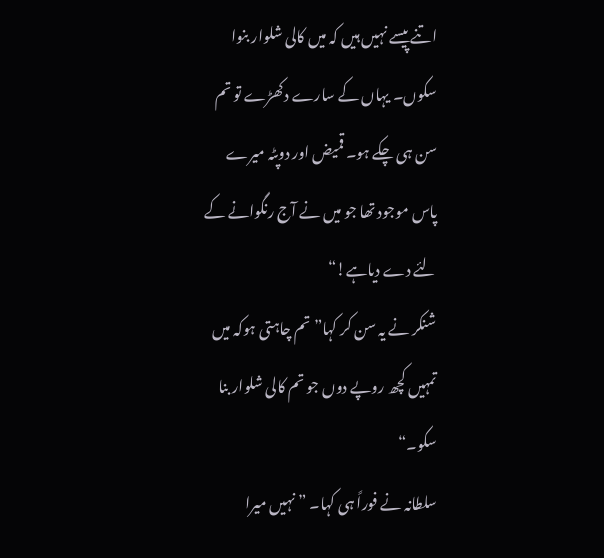اتنے پیسے نہیں ہیں کہ میں کالی شلوار بنوا سکوں۔ یہاں کے سارے دکھڑے تو تم سن ہی چکے ہو۔ قمیض اور دوپٹہ میرے پاس موجود تھا جو میں نے آج رنگوانے کے لئے دے دیاہے!“
شنکر نے یہ سن کر کہا”تم چاہتی ہوکہ میں تمہیں کچھ روپے دوں جو تم کالی شلوار بنا سکو۔“
سلطانہ نے فوراً ہی کہا۔ ” نہیں میرا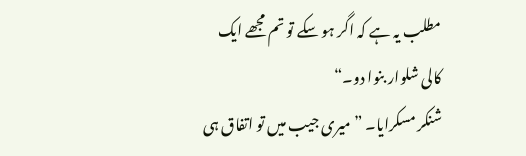مطلب یہ ہے کہ اگر ہو سکے تو تم مجھے ایک کالی شلوار بنوا دو۔“
شنکر مسکرایا۔ ” میری جیب میں تو اتفاق ہی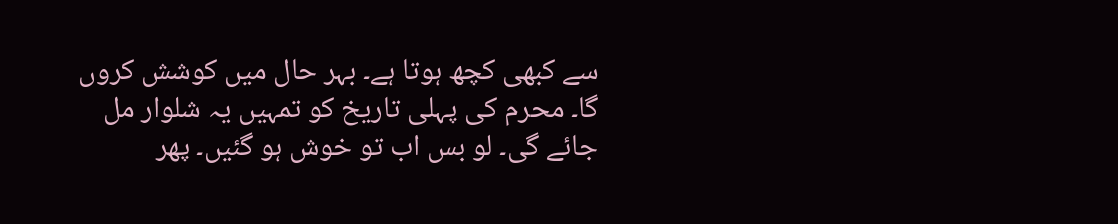سے کبھی کچھ ہوتا ہے۔ بہر حال میں کوشش کروں گا۔ محرم کی پہلی تاریخ کو تمہیں یہ شلوار مل جائے گی۔ لو بس اب تو خوش ہو گئیں۔ پھر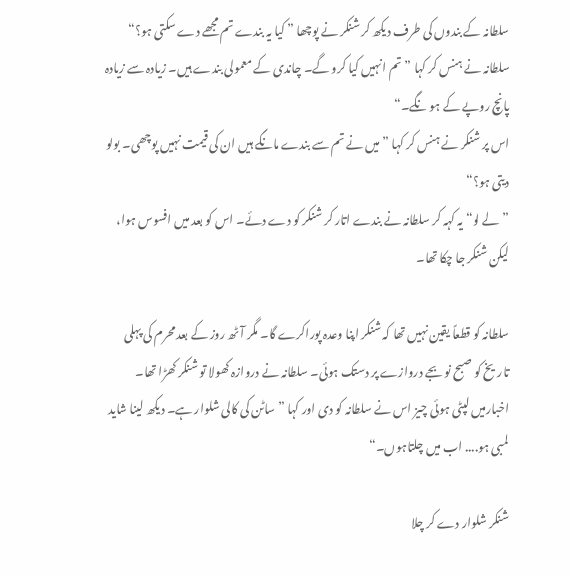سلطانہ کے بندوں کی طرف دیکھ کر شنکر نے پوچھا ” کیا یہ بندے تم مجھے دے سکتی ہو؟“
سلطانہ نے ہنس کر کہا ” تم انہیں کیا کرو گے۔ چاندی کے معمولی بندے ہیں۔ زیادہ سے زیادہ پانچ روپے کے ہو نگے۔“
اس پر شنکر نے ہنس کر کہا ”میں نے تم سے بندے مانگے ہیں ان کی قیمت نہیں پوچھی۔ بولو دیتی ہو؟“
”لے لو“ یہ کہہ کر سلطانہ نے بندے اتار کر شنکر کو دے دئے۔ اس کو بعد میں افسوس ہوا، لیکن شنکر جا چکا تھا۔

سلطانہ کو قطعاً یقین نہیں تھا کہ شنکر اپنا وعدہ پوراکرے گا۔ مگر آٹھ روز کے بعد محرم کی پہلی تاریخ کو صبح نو بجے دروازے پر دستک ہوئی۔ سلطانہ نے دروازہ کھولا تو شنکر کھڑا تھا۔ اخبارمیں لپٹی ہوئی چیز اس نے سلطانہ کو دی اور کہا ” ساٹن کی کالی شلوار ہے۔ دیکھ لینا شاید لمبی ہو.... اب میں چلتاہوں۔“

شنکر شلوار دے کر چلا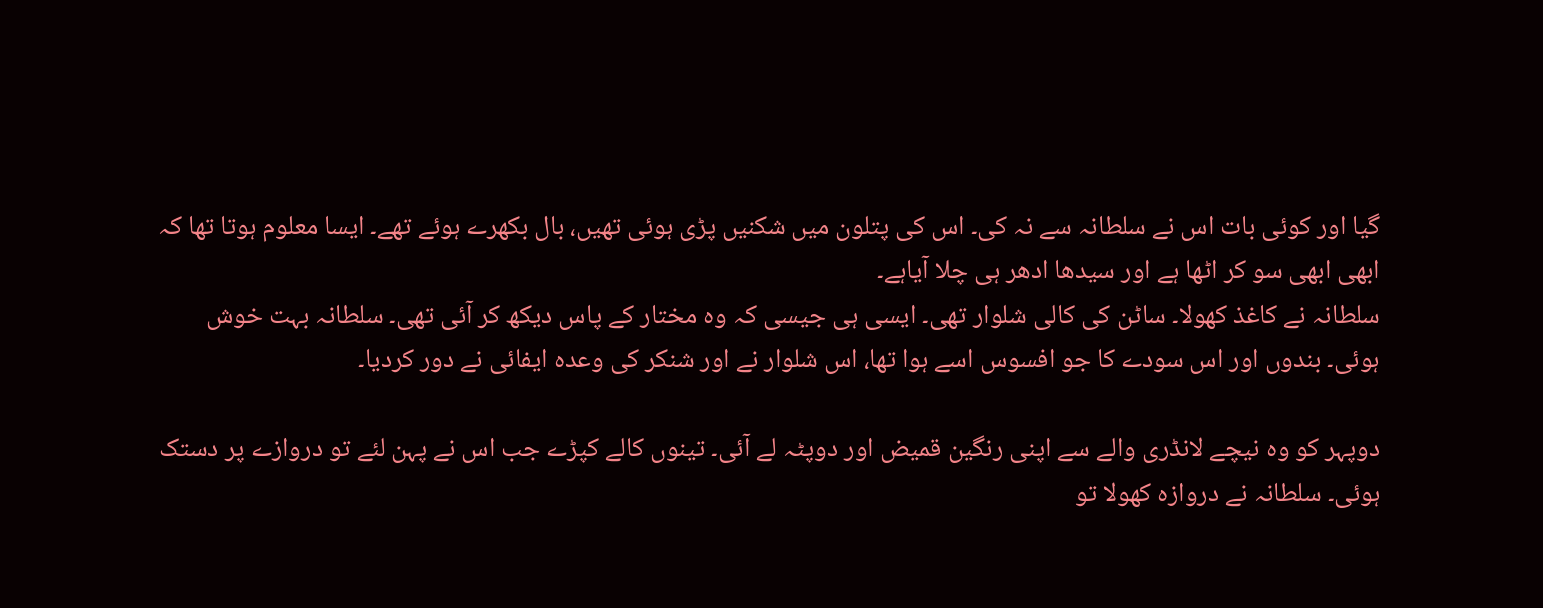گیا اور کوئی بات اس نے سلطانہ سے نہ کی۔ اس کی پتلون میں شکنیں پڑی ہوئی تھیں، بال بکھرے ہوئے تھے۔ ایسا معلوم ہوتا تھا کہ ابھی ابھی سو کر اٹھا ہے اور سیدھا ادھر ہی چلا آیاہے۔
سلطانہ نے کاغذ کھولا۔ ساٹن کی کالی شلوار تھی۔ ایسی ہی جیسی کہ وہ مختار کے پاس دیکھ کر آئی تھی۔ سلطانہ بہت خوش ہوئی۔ بندوں اور اس سودے کا جو افسوس اسے ہوا تھا، اس شلوار نے اور شنکر کی وعدہ ایفائی نے دور کردیا۔

دوپہر کو وہ نیچے لانڈری والے سے اپنی رنگین قمیض اور دوپٹہ لے آئی۔ تینوں کالے کپڑے جب اس نے پہن لئے تو دروازے پر دستک ہوئی۔ سلطانہ نے دروازہ کھولا تو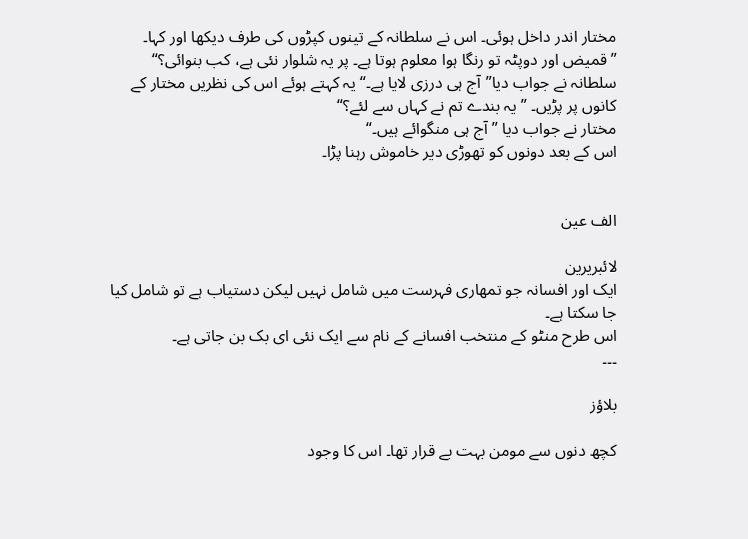مختار اندر داخل ہوئی۔ اس نے سلطانہ کے تینوں کپڑوں کی طرف دیکھا اور کہا۔ ”قمیض اور دوپٹہ تو رنگا ہوا معلوم ہوتا ہے۔ پر یہ شلوار نئی ہے، کب بنوائی؟“
سلطانہ نے جواب دیا”آج ہی درزی لایا ہے۔“ یہ کہتے ہوئے اس کی نظریں مختار کے کانوں پر پڑیں۔ ” یہ بندے تم نے کہاں سے لئے؟“
مختار نے جواب دیا ” آج ہی منگوائے ہیں۔“
اس کے بعد دونوں کو تھوڑی دیر خاموش رہنا پڑا۔


الف عین

لائبریرین
ایک اور افسانہ جو تمھاری فہرست میں شامل نہیں لیکن دستیاب ہے تو شامل کیا جا سکتا ہے۔
اس طرح منٹو کے منتخب افسانے کے نام سے ایک نئی ای بک بن جاتی ہے۔
۔۔۔

بلاؤز

کچھ دنوں سے مومن بہت بے قرار تھا۔ اس کا وجود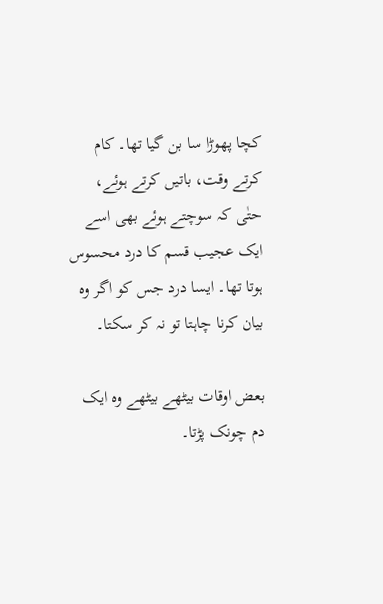کچا پھوڑا سا بن گیا تھا۔ کام کرتے وقت، باتیں کرتے ہوئے، حتٰی کہ سوچتے ہوئے بھی اسے ایک عجیب قسم کا درد محسوس ہوتا تھا۔ ایسا درد جس کو اگر وہ بیان کرنا چاہتا تو نہ کر سکتا۔

بعض اوقات بیٹھے بیٹھے وہ ایک دم چونک پڑتا۔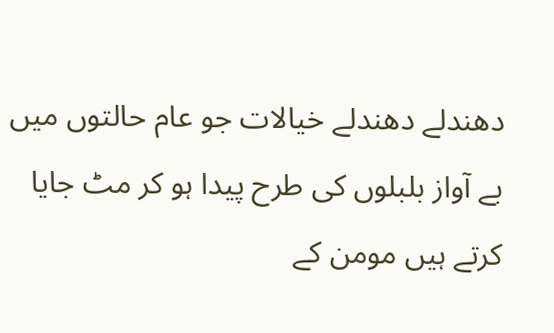دھندلے دھندلے خیالات جو عام حالتوں میں بے آواز بلبلوں کی طرح پیدا ہو کر مٹ جایا کرتے ہیں مومن کے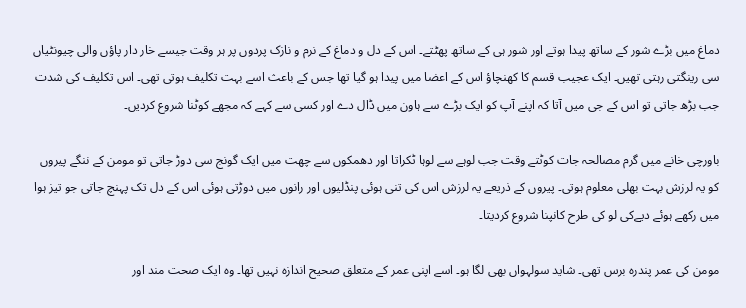دماغ میں بڑے شور کے ساتھ پیدا ہوتے اور شور ہی کے ساتھ پھٹتے۔ اس کے دل و دماغ کے نرم و نازک پردوں پر ہر وقت جیسے خار دار پاؤں والی چیونٹیاں سی رینگتی رہتی تھیں۔ ایک عجیب قسم کا کھنچاؤ اس کے اعضا میں پیدا ہو گیا تھا جس کے باعث اسے بہت تکلیف ہوتی تھی۔ اس تکلیف کی شدت جب بڑھ جاتی تو اس کے جی میں آتا کہ اپنے آپ کو ایک بڑے سے ہاون میں ڈال دے اور کسی سے کہے کہ مجھے کوٹنا شروع کردیں۔

باورچی خانے میں گرم مصالحہ جات کوٹتے وقت جب لوہے سے لوہا ٹکراتا اور دھمکوں سے چھت میں ایک گونج سی دوڑ جاتی تو مومن کے ننگے پیروں کو یہ لرزش بہت بھلی معلوم ہوتی۔ پیروں کے ذریعے یہ لرزش اس کی تنی ہوئی پنڈلیوں اور رانوں میں دوڑتی ہوئی اس کے دل تک پہنچ جاتی جو تیز ہوا میں رکھے ہوئے دیےکی لو کی طرح کانپنا شروع کردیتا۔

مومن کی عمر پندرہ برس تھی۔ شاید سولہواں بھی لگا ہو۔ اسے اپنی عمر کے متعلق صحیح اندازہ نہیں تھا۔ وہ ایک صحت مند اور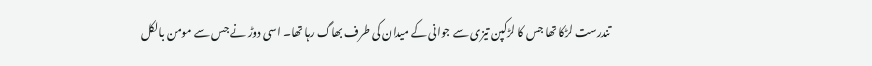تندرست لڑکا تھا جس کا لڑکپن تیزی سے جوانی کے میدان کی طرف بھاگ رہا تھا۔ اسی دوڑ نے جس سے مومن بالکل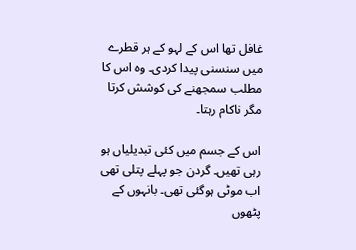غافل تھا اس کے لہو کے ہر قطرے میں سنسنی پیدا کردی۔ وہ اس کا مطلب سمجھنے کی کوشش کرتا مگر ناکام رہتا۔

اس کے جسم میں کئی تبدیلیاں ہو رہی تھیں۔ گردن جو پہلے پتلی تھی اب موٹی ہوگئی تھی۔ بانہوں کے پٹھوں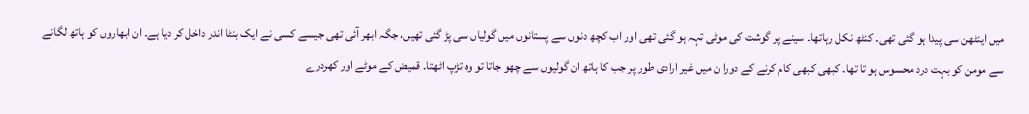میں اینٹھن سی پیدا ہو گئی تھی۔ کنٹھ نکل رہاتھا۔ سینے پر گوشت کی موٹی تہہ ہو گئی تھی اور اب کچھ دنوں سے پستانوں میں گولیاں سی پڑ گئی تھیں، جگہ ابھر آئی تھی جیسے کسی نے ایک بنٹا اندر داخل کر دیا ہے۔ ان ابھاروں کو ہاتھ لگانے سے مومن کو بہت درد محسوس ہو تا تھا۔ کبھی کبھی کام کرنے کے دورا ن میں غیر ارادی طور پر جب کا ہاتھ ان گولیوں سے چھو جاتا تو وہ تڑپ اٹھتا۔ قمیض کے موٹے اور کھردرے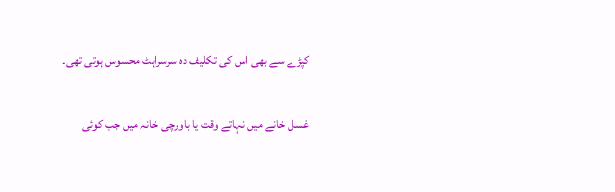کپڑے سے بھی اس کی تکلیف دہ سرسراہٹ محسوس ہوتی تھی۔

غسل خانے میں نہاتے وقت یا باورچی خانہ میں جب کوئی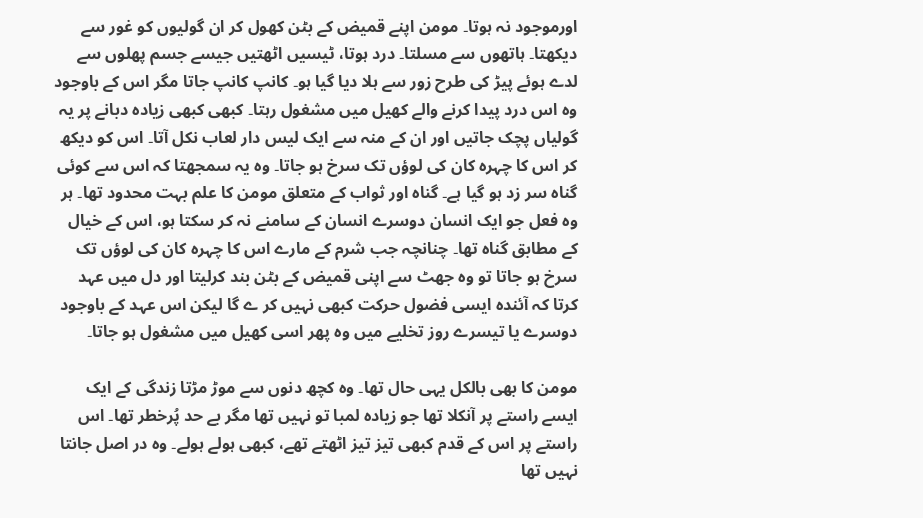اورموجود نہ ہوتا۔ مومن اپنے قمیض کے بٹن کھول کر ان گولیوں کو غور سے دیکھتا۔ ہاتھوں سے مسلتا۔ درد ہوتا، ٹیسیں اٹھتیں جیسے جسم پھلوں سے لدے ہوئے پیڑ کی طرح زور سے ہلا دیا گیا ہو۔ کانپ کانپ جاتا مگر اس کے باوجود وہ اس درد پیدا کرنے والے کھیل میں مشغول رہتا۔ کبھی کبھی زیادہ دبانے پر یہ گولیاں پچک جاتیں اور ان کے منہ سے ایک لیس دار لعاب نکل آتا۔ اس کو دیکھ کر اس کا چہرہ کان کی لوؤں تک سرخ ہو جاتا۔ وہ یہ سمجھتا کہ اس سے کوئی گناہ سر زد ہو گیا ہے۔ گناہ اور ثواب کے متعلق مومن کا علم بہت محدود تھا۔ ہر وہ فعل جو ایک انسان دوسرے انسان کے سامنے نہ کر سکتا ہو، اس کے خیال کے مطابق گناہ تھا۔ چنانچہ جب شرم کے مارے اس کا چہرہ کان کی لوؤں تک سرخ ہو جاتا تو وہ جھٹ سے اپنی قمیض کے بٹن بند کرلیتا اور دل میں عہد کرتا کہ آئندہ ایسی فضول حرکت کبھی نہیں کر ے گا لیکن اس عہد کے باوجود دوسرے یا تیسرے روز تخلیے میں وہ پھر اسی کھیل میں مشغول ہو جاتا۔

مومن کا بھی بالکل یہی حال تھا۔ وہ کچھ دنوں سے موڑ مڑتا زندگی کے ایک ایسے راستے پر آنکلا تھا جو زیادہ لمبا تو نہیں تھا مگر بے حد پُرخطر تھا۔ اس راستے پر اس کے قدم کبھی تیز تیز اٹھتے تھے، کبھی ہولے ہولے۔ وہ در اصل جانتا نہیں تھا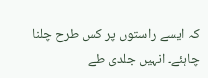کہ ایسے راستوں پر کس طرح چلنا چاہئے۔ انہیں جلدی طے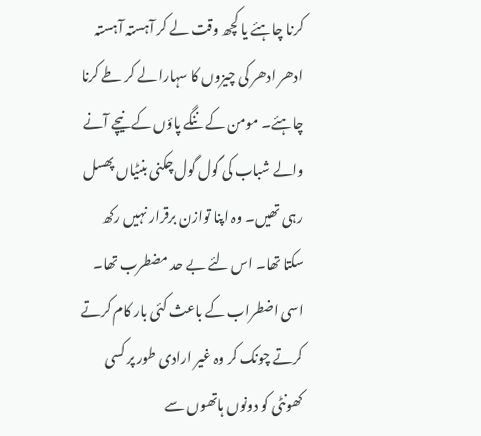کرنا چاہئے یا کچھ وقت لے کر آہستہ آہستہ ادھر ادھر کی چیزوں کا سہارا لے کر طے کرنا چاہئے۔ مومن کے ننگے پاؤں کے نیچے آنے والے شباب کی گول گول چکنی بنٹیاں پھسل رہی تھیں۔ وہ اپنا توازن برقرار نہیں رکھ سکتا تھا۔ اس لئے بے حد مضطرب تھا۔ اسی اضطراب کے باعث کئی بار کام کرتے کرتے چونک کر وہ غیر ارادی طور پر کسی کھونٹی کو دونوں ہاتھوں سے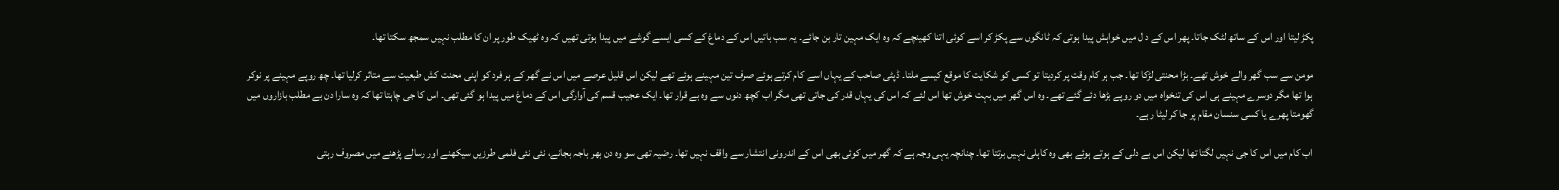پکڑ لیتا اور اس کے ساتھ لٹک جاتا۔ پھر اس کے د ل میں خواہش پیدا ہوتی کہ ٹانگوں سے پکڑ کر اسے کوئی اتنا کھینچے کہ وہ ایک مہین تار بن جائے۔ یہ سب باتیں اس کے دماغ کے کسی ایسے گوشے میں پیدا ہوتی تھیں کہ وہ ٹھیک طور پر ان کا مطلب نہیں سمجھ سکتا تھا۔

مومن سے سب گھر والے خوش تھے۔ بڑا محنتی لڑکا تھا۔ جب ہر کام وقت پر کردیتا تو کسی کو شکایت کا موقع کیسے ملتا۔ ڈپٹی صاحب کے یہاں اسے کام کرتے ہوئے صرف تین مہینے ہوئے تھے لیکن اس قلیل عرصے میں اس نے گھر کے ہر فرد کو اپنی محنت کش طبعیت سے متاثر کرلیا تھا۔ چھ روپے مہینے پر نوکر ہوا تھا مگر دوسرے مہینے ہی اس کی تنخواہ میں دو روپے بڑھا دئے گئے تھے۔ وہ اس گھر میں بہت خوش تھا اس لئے کہ اس کی یہاں قدر کی جاتی تھی مگر اب کچھ دنوں سے وہ بے قرار تھا۔ ایک عجیب قسم کی آوارگی اس کے دماغ میں پیدا ہو گئی تھی۔ اس کا جی چاہتا تھا کہ وہ سارا دن بے مطلب بازاروں میں گھومتا پھرے یا کسی سنسان مقام پر جا کر لیٹا رہے۔

اب کام میں اس کا جی نہیں لگتا تھا لیکن اس بے دلی کے ہوتے ہوئے بھی وہ کاہلی نہیں برتتا تھا۔ چنانچہ یہی وجہ ہے کہ گھر میں کوئی بھی اس کے اندرونی انتشار سے واقف نہیں تھا۔ رضیہ تھی سو وہ دن بھر باجہ بجانے، نئی نئی فلمی طرزیں سیکھنے اور رسالے پڑھنے میں مصروف رہتی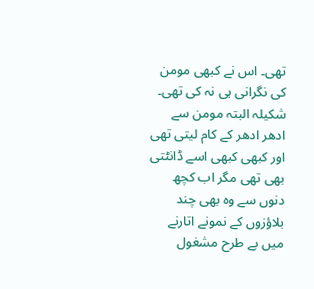تھی۔ اس نے کبھی مومن کی نگرانی ہی نہ کی تھی۔ شکیلہ البتہ مومن سے ادھر ادھر کے کام لیتی تھی اور کبھی کبھی اسے ڈانٹتی بھی تھی مگر اب کچھ دنوں سے وہ بھی چند بلاؤزوں کے نمونے اتارنے میں بے طرح مشغول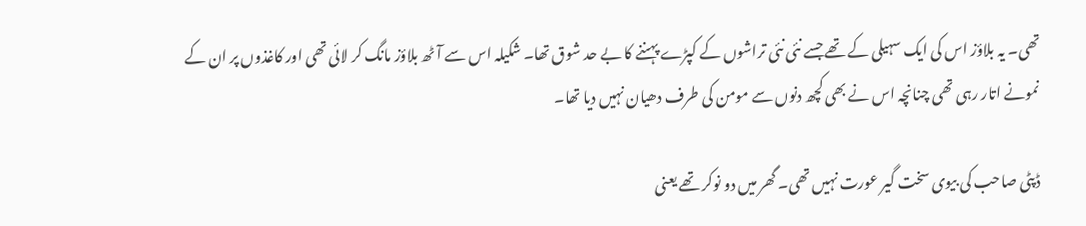تھی۔ یہ بلاؤز اس کی ایک سہیلی کے تھے جسے نئی نئی تراشوں کے کپڑے پہننے کا بے حد شوق تھا۔ شکیلہ اس سے آٹھ بلاؤز مانگ کر لائی تھی اور کاغذوں پر ان کے نمونے اتار رہی تھی چنانچہ اس نے بھی کچھ دنوں سے مومن کی طرف دھیان نہیں دیا تھا۔

ڈپٹی صاحب کی بیوی سخت گیر عورت نہیں تھی۔ گھر میں دو نوکر تھے یعنی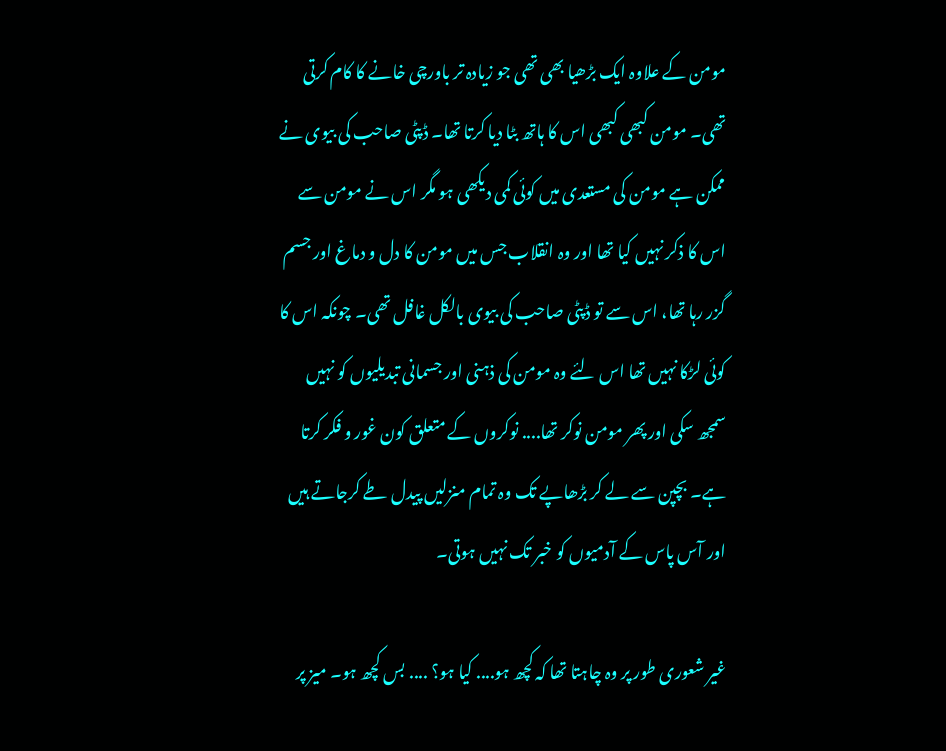مومن کے علاوہ ایک بڑھیا بھی تھی جو زیادہ تر باورچی خانے کا کام کرتی تھی۔ مومن کبھی کبھی اس کا ہاتھ بٹا دیا کرتا تھا۔ ڈپٹی صاحب کی بیوی نے ممکن ہے مومن کی مستعدی میں کوئی کمی دیکھی ہو مگر اس نے مومن سے اس کا ذکر نہیں کیا تھا اور وہ انقلاب جس میں مومن کا دل و دماغ اور جسم گزر رہا تھا، اس سے تو ڈپٹی صاحب کی بیوی بالکل غافل تھی۔ چونکہ اس کا کوئی لڑکا نہیں تھا اس لئے وہ مومن کی ذہنی اور جسمانی تبدیلیوں کو نہیں سمجھ سکی اور پھر مومن نوکر تھا.... نوکروں کے متعلق کون غور و فکر کرتا ہے۔ بچپن سے لے کر بڑھاپے تک وہ تمام منزلیں پیدل طے کرجاتے ہیں اور آس پاس کے آدمیوں کو خبر تک نہیں ہوتی۔

غیر شعوری طور پر وہ چاہتا تھا کہ کچھ ہو.... کیا ہو؟ .... بس کچھ ہو۔ میز پر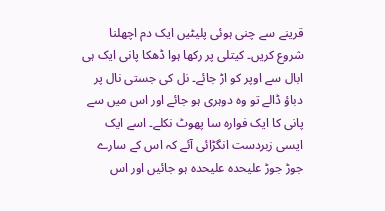قرینے سے چنی ہوئی پلیٹیں ایک دم اچھلنا شروع کریں۔ کیتلی پر رکھا ہوا ڈھکا پانی ایک ہی ابال سے اوپر کو اڑ جائے۔ نل کی جستی نال پر دباؤ ڈالے تو وہ دوہری ہو جائے اور اس میں سے پانی کا ایک فوارہ سا پھوٹ نکلے۔ اسے ایک ایسی زبردست انگڑائی آئے کہ اس کے سارے جوڑ جوڑ علیحدہ علیحدہ ہو جائیں اور اس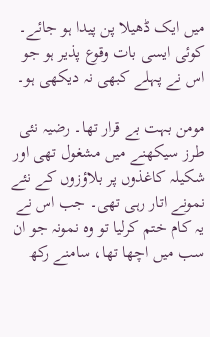میں ایک ڈھیلا پن پیدا ہو جائے۔
کوئی ایسی بات وقوع پذیر ہو جو اس نے پہلے کبھی نہ دیکھی ہو۔

مومن بہت بے قرار تھا۔ رضیہ نئی طرز سیکھنے میں مشغول تھی اور شکیلہ کاغذوں پر بلاؤزوں کے نئے نمونے اتار رہی تھی۔ جب اس نے یہ کام ختم کرلیا تو وہ نمونہ جو ان سب میں اچھا تھا، سامنے رکھ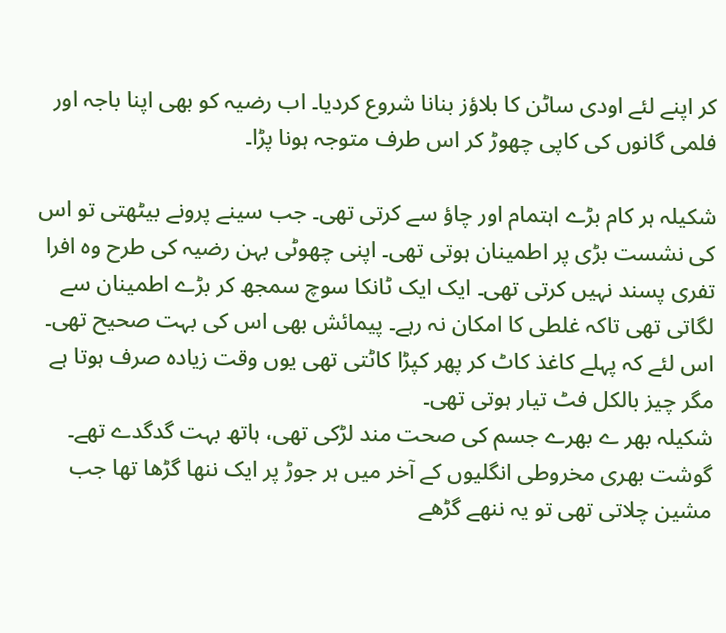کر اپنے لئے اودی ساٹن کا بلاؤز بنانا شروع کردیا۔ اب رضیہ کو بھی اپنا باجہ اور فلمی گانوں کی کاپی چھوڑ کر اس طرف متوجہ ہونا پڑا۔

شکیلہ ہر کام بڑے اہتمام اور چاؤ سے کرتی تھی۔ جب سینے پرونے بیٹھتی تو اس کی نشست بڑی پر اطمینان ہوتی تھی۔ اپنی چھوٹی بہن رضیہ کی طرح وہ افرا تفری پسند نہیں کرتی تھی۔ ایک ایک ٹانکا سوچ سمجھ کر بڑے اطمینان سے لگاتی تھی تاکہ غلطی کا امکان نہ رہے۔ پیمائش بھی اس کی بہت صحیح تھی۔ اس لئے کہ پہلے کاغذ کاٹ کر پھر کپڑا کاٹتی تھی یوں وقت زیادہ صرف ہوتا ہے مگر چیز بالکل فٹ تیار ہوتی تھی۔
شکیلہ بھر ے بھرے جسم کی صحت مند لڑکی تھی، ہاتھ بہت گدگدے تھے۔ گوشت بھری مخروطی انگلیوں کے آخر میں ہر جوڑ پر ایک ننھا گڑھا تھا جب مشین چلاتی تھی تو یہ ننھے گڑھے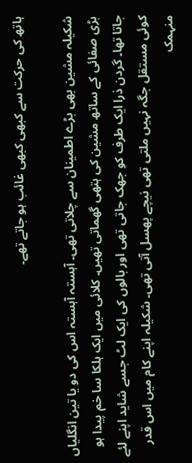ہاتھ کی حرکت سے کبھی کبھی غائب ہو جاتے تھے۔

شکیلہ مشین بھی بڑے اطمینان سے چلاتی تھی۔ آہستہ آہستہ اس کی دو یا تین انگلیاں بڑی صفائی کے ساتھ مشین کی ہتھی گھماتی تھیں۔ کلائی میں ایک ہلکا سا خم پیدا ہو جاتا تھا۔ گردن ذرا ایک طرف کو جھک جاتی تھی اور بالوں کی ایک لٹ جسے شاید اپنے لئے کوئی مستقل جگہ نہیں ملتی تھی نیچے پھسل آتی تھی۔ شکیلہ اپنے کام میں اس قدر منہمک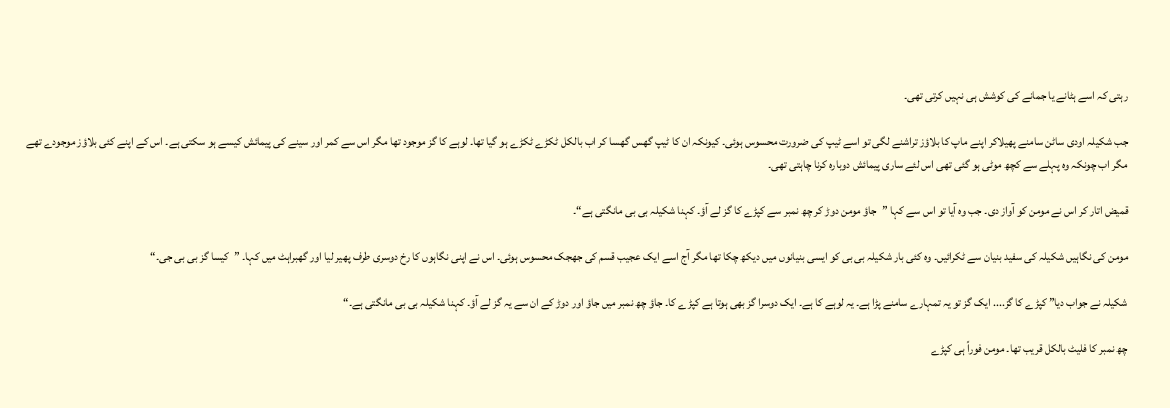رہتی کہ اسے ہٹانے یا جمانے کی کوشش ہی نہیں کرتی تھی۔

جب شکیلہ اودی ساٹن سامنے پھیلاکر اپنے ماپ کا بلاؤز تراشنے لگی تو اسے ٹیپ کی ضرورت محسوس ہوئی۔ کیونکہ ان کا ٹیپ گھس گھسا کر اب بالکل ٹکڑے ٹکڑے ہو گیا تھا۔ لوہے کا گز موجود تھا مگر اس سے کمر اور سینے کی پیمائش کیسے ہو سکتی ہے۔ اس کے اپنے کئی بلاؤز موجودے تھے مگر اب چونکہ وہ پہلے سے کچھ موٹی ہو گئی تھی اس لئے ساری پیمائش دوبارہ کرنا چاہتی تھی۔

قمیض اتار کر اس نے مومن کو آواز دی۔ جب وہ آیا تو اس سے کہا ”جاؤ مومن دوڑ کر چھ نمبر سے کپڑے کا گز لے آؤ۔ کہنا شکیلہ بی بی مانگتی ہے“۔

مومن کی نگاہیں شکیلہ کی سفید بنیان سے ٹکرائیں۔ وہ کئی بار شکیلہ بی بی کو ایسی بنیانوں میں دیکھ چکا تھا مگر آج اسے ایک عجیب قسم کی جھجک محسوس ہوئی۔ اس نے اپنی نگاہوں کا رخ دوسری طرف پھیر لیا اور گھبراہٹ میں کہا۔ ”کیسا گز بی بی جی۔“

شکیلہ نے جواب دیا” کپڑے کا گز.... ایک گز تو یہ تمہارے سامنے پڑا ہے۔ یہ لوہے کا ہے۔ ایک دوسرا گز بھی ہوتا ہے کپڑے کا۔ جاؤ چھ نمبر میں جاؤ اور دوڑ کے ان سے یہ گز لے آؤ۔ کہنا شکیلہ بی بی مانگتی ہے۔“

چھ نمبر کا فلیٹ بالکل قریب تھا۔ مومن فوراً ہی کپڑے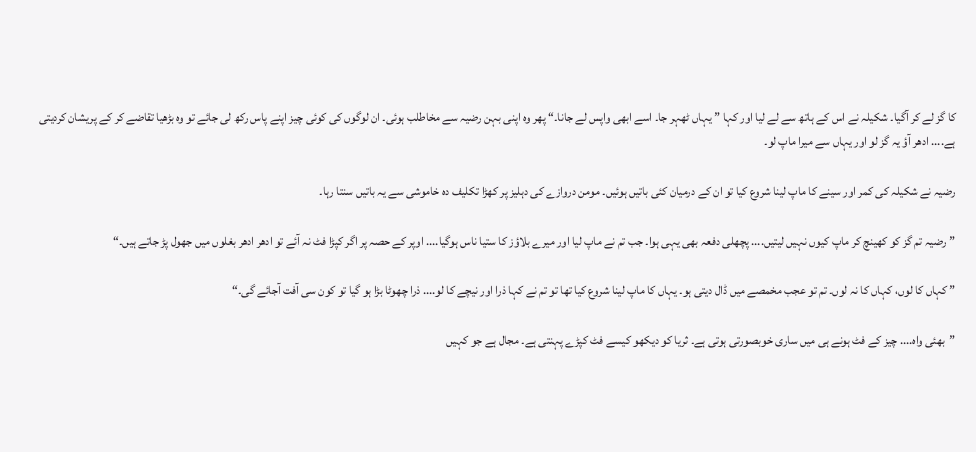کا گز لے کر آگیا۔ شکیلہ نے اس کے ہاتھ سے لے لیا اور کہا ”یہاں ٹھہر جا۔ اسے ابھی واپس لے جانا۔“ پھر وہ اپنی بہن رضیہ سے مخاطلب ہوئی۔ ان لوگوں کی کوئی چیز اپنے پاس رکھ لی جائے تو وہ بڑھیا تقاضے کر کے پریشان کردیتی ہے.... ادھر آؤ یہ گز لو اور یہاں سے میرا ماپ لو۔

رضیہ نے شکیلہ کی کمر اور سینے کا ماپ لینا شروع کیا تو ان کے درمیان کئی باتیں ہوئیں۔ مومن دروازے کی دہلیز پر کھڑا تکلیف دہ خاموشی سے یہ باتیں سنتا رہا۔

”رضیہ تم گز کو کھینچ کر ماپ کیوں نہیں لیتیں.... پچھلی دفعہ بھی یہی ہوا۔ جب تم نے ماپ لیا اور میرے بلاؤز کا ستیا ناس ہوگیا.... اوپر کے حصہ پر اگر کپڑا فٹ نہ آئے تو ادھر ادھر بغلوں میں جھول پڑ جاتے ہیں۔“

” کہاں کا لوں، کہاں کا نہ لوں۔ تم تو عجب مخمصے میں ڈال دیتی ہو۔ یہاں کا ماپ لینا شروع کیا تھا تو تم نے کہا ذرا اور نیچے کا لو.... ذرا چھوٹا بڑا ہو گیا تو کون سی آفت آجائے گی۔“

”بھئی واہ.... چیز کے فٹ ہونے ہی میں ساری خوبصورتی ہوتی ہے۔ ثریا کو دیکھو کیسے فٹ کپڑے پہنتی ہے۔ مجال ہے جو کہیں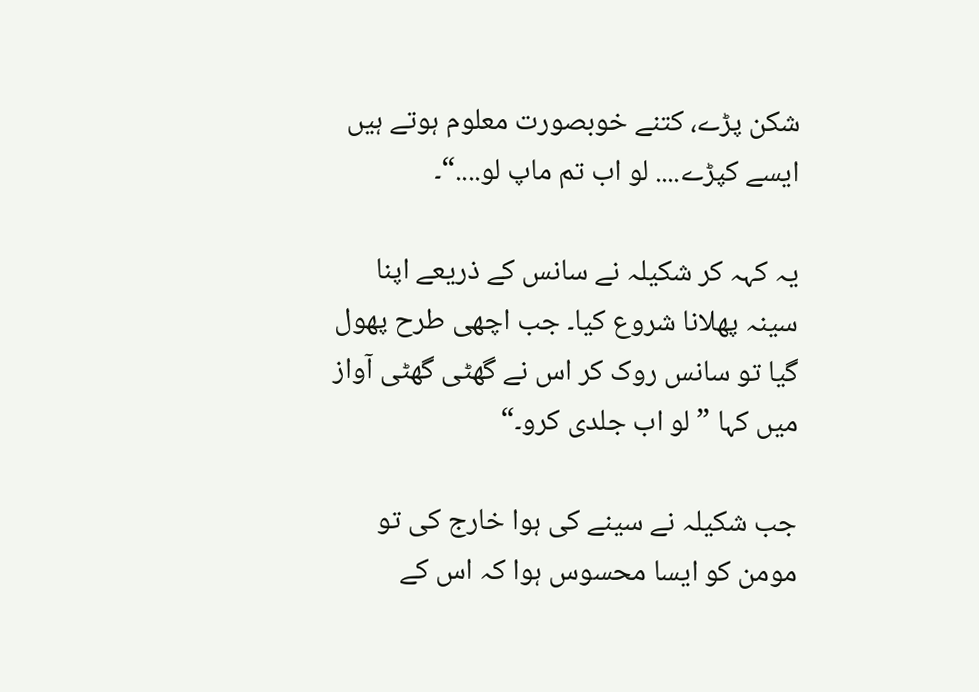شکن پڑے، کتنے خوبصورت معلوم ہوتے ہیں ایسے کپڑے.... لو اب تم ماپ لو....“۔

یہ کہہ کر شکیلہ نے سانس کے ذریعے اپنا سینہ پھلانا شروع کیا۔ جب اچھی طرح پھول گیا تو سانس روک کر اس نے گھٹی گھٹی آواز میں کہا ” لو اب جلدی کرو۔“

جب شکیلہ نے سینے کی ہوا خارج کی تو مومن کو ایسا محسوس ہوا کہ اس کے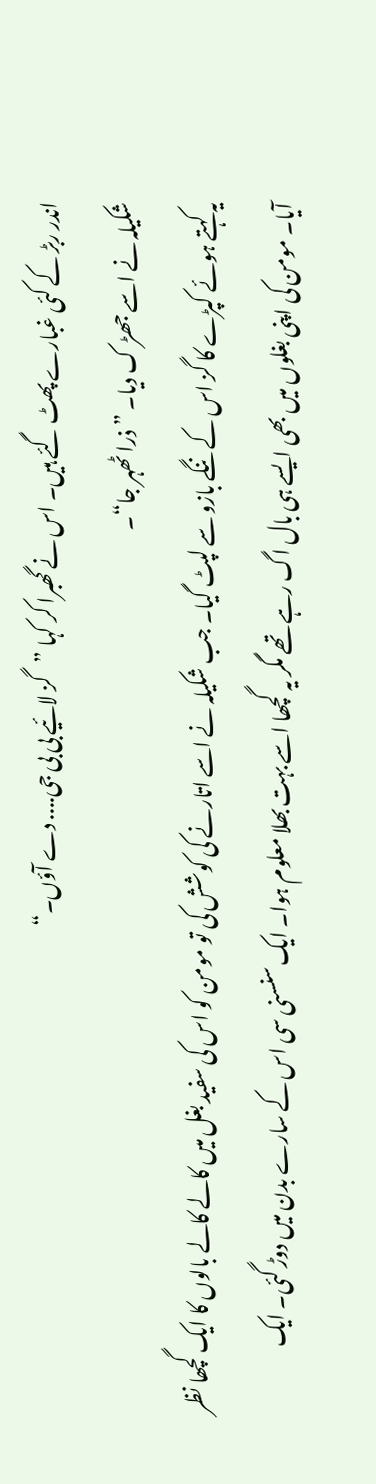اندر ربڑ کے کئی غبارے پھٹ گئے ہیں۔ اس نے گھبرا کر کہا ”گز لائیے بی بی جی.... دے آؤں۔“
شکیلہ نے اسے جھڑ ک دیا۔ ”ذرا ٹھہر جا“۔
یہ کہتے ہوئے کپڑے کا گز اس کے ننگے بازو سے لپٹ گیا۔ جب شکیلہ نے اسے اتارنے کی کوشش کی تو مومن کو اس کی سفید بغل میں کالے کالے بالوں کا ایک گچھا نظر آیا۔ مومن کی اپنی بغلوں میں بھی ایسے ہی بال اگ رہے تھے مگر یہ گچھا اسے بہت بھلا معلوم ہوا۔ ایک سنسنی سی اس کے سارے بدن میں دوڑ گئی۔ ایک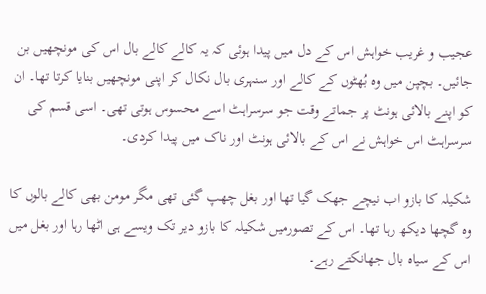عجیب و غریب خواہش اس کے دل میں پیدا ہوئی کہ یہ کالے کالے بال اس کی مونچھیں بن جائیں۔ بچپن میں وہ بُھٹوں کے کالے اور سنہری بال نکال کر اپنی مونچھیں بنایا کرتا تھا۔ ان کو اپنے بالائی ہونٹ پر جماتے وقت جو سرسراہٹ اسے محسوس ہوتی تھی۔ اسی قسم کی سرسراہٹ اس خواہش نے اس کے بالائی ہونٹ اور ناک میں پیدا کردی۔

شکیلہ کا بازو اب نیچے جھک گیا تھا اور بغل چھپ گئی تھی مگر مومن بھی کالے بالوں کا وہ گچھا دیکھ رہا تھا۔ اس کے تصورمیں شکیلہ کا بازو دیر تک ویسے ہی اٹھا رہا اور بغل میں اس کے سیاہ بال جھانکتے رہے۔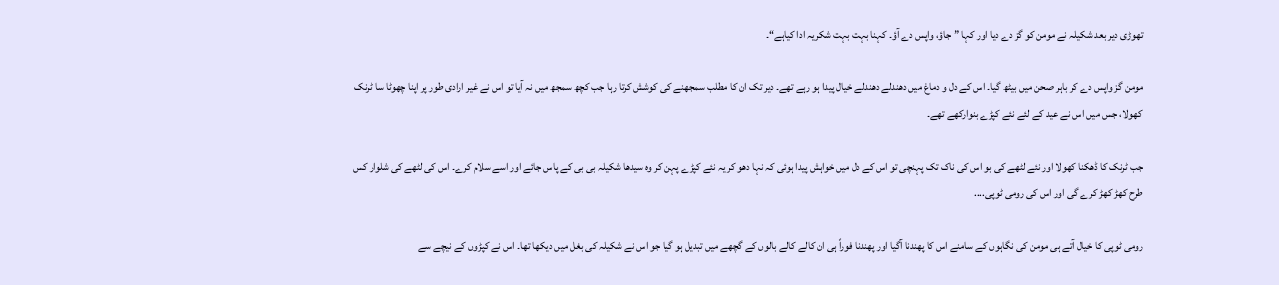تھوڑی دیر بعد شکیلہ نے مومن کو گز دے دیا اور کہا ”جاؤ، واپس دے آؤ۔ کہنا بہت بہت شکریہ ادا کیاہے“۔

مومن گز واپس دے کر باہر صحن میں بیٹھ گیا۔ اس کے دل و دماغ میں دھندلے دھندلے خیال پیدا ہو رہے تھے۔ دیر تک ان کا مطلب سمجھنے کی کوشش کرتا رہا جب کچھ سمجھ میں نہ آیا تو اس نے غیر ارادی طور پر اپنا چھوٹا سا ٹرنک کھولا، جس میں اس نے عید کے لئے نئے کپڑے بنوارکھے تھے۔

جب ٹرنک کا ڈھکنا کھولا اور نئے لٹھے کی بو اس کی ناک تک پہنچی تو اس کے دل میں خواہش پیدا ہوئی کہ نہا دھو کر یہ نئے کپڑے پہن کر وہ سیدھا شکیلہ بی بی کے پاس جائے اور اسے سلام کرے۔ اس کی لٹھے کی شلوار کس طرح کھڑ کھڑ کرے گی اور اس کی رومی ٹوپی....

رومی ٹوپی کا خیال آتے ہی مومن کی نگاہوں کے سامنے اس کا پھندنا آگیا اور پھندنا فوراً ہی ان کالے کالے بالوں کے گچھے میں تبدیل ہو گیا جو اس نے شکیلہ کی بغل میں دیکھا تھا۔ اس نے کپڑوں کے نیچے سے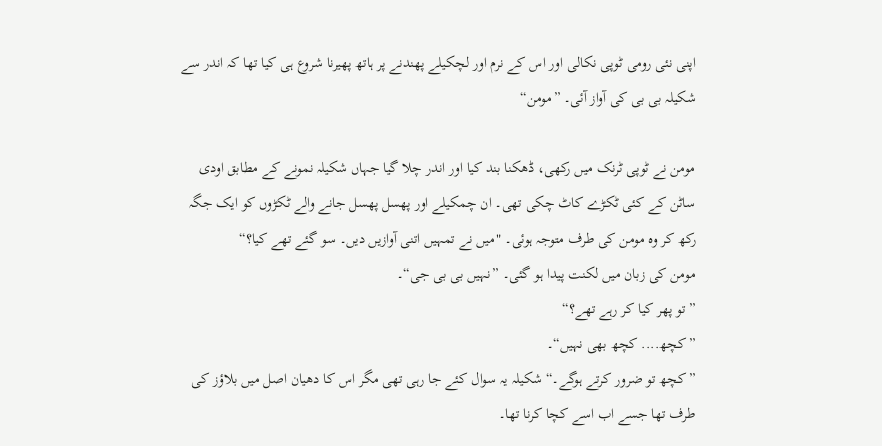اپنی نئی رومی ٹوپی نکالی اور اس کے نرم اور لچکیلے پھندنے پر ہاتھ پھیرنا شروع ہی کیا تھا کہ اندر سے شکیلہ بی بی کی آواز آئی۔ ”مومن“

مومن نے ٹوپی ٹرنک میں رکھی، ڈھکنا بند کیا اور اندر چلا گیا جہاں شکیلہ نمونے کے مطابق اودی ساٹن کے کئی ٹکڑے کاٹ چکی تھی۔ ان چمکیلے اور پھسل پھسل جانے والے ٹکڑوں کو ایک جگہ رکھ کر وہ مومن کی طرف متوجہ ہوئی۔ "میں نے تمہیں اتنی آوازیں دیں۔ سو گئے تھے کیا؟“
مومن کی زبان میں لکنت پیدا ہو گئی۔ ”نہیں بی بی جی“۔
”تو پھر کیا کر رہے تھے؟“
”کچھ.... کچھ بھی نہیں“۔
”کچھ تو ضرور کرتے ہوگے۔“ شکیلہ یہ سوال کئے جا رہی تھی مگر اس کا دھیان اصل میں بلاؤز کی طرف تھا جسے اب اسے کچا کرنا تھا۔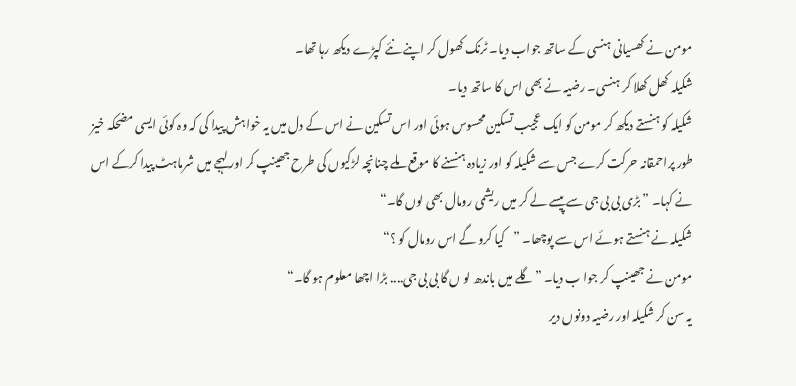مومن نے کھسیانی ہنسی کے ساتھ جواب دیا۔ ٹرنک کھول کر اپنے نئے کپڑے دیکھ رہا تھا۔
شکیلہ کھل کھلا کر ہنسی۔ رضیہ نے بھی اس کا ساتھ دیا۔
شکیلہ کو ہنستے دیکھ کر مومن کو ایک عجیب تسکین محسوس ہوئی اور اس تسکین نے اس کے دل میں یہ خواہش پیدا کی کہ وہ کوئی ایسی مضحکہ خیز طور پراحمقانہ حرکت کرے جس سے شکیلہ کو اور زیادہ ہنسنے کا موقع ملے چنانچہ لڑکیوں کی طرح جھینپ کر اور لہجے میں شرماہٹ پیدا کرکے اس نے کہا۔ ”بڑی بی بی جی سے پیسے لے کر میں ریشمی رومال بھی لوں گا۔“
شکیلہ نے ہنستے ہوئے اس سے پوچھا۔ ”کیا کرو گے اس رومال کو ؟“
مومن نے جھینپ کر جوا ب دیا۔ ”گلے میں باندھ لو ں گا بی بی جی.... بڑا اچھا معلوم ہو گا۔“
یہ سن کر شکیلہ اور رضیہ دونوں دیر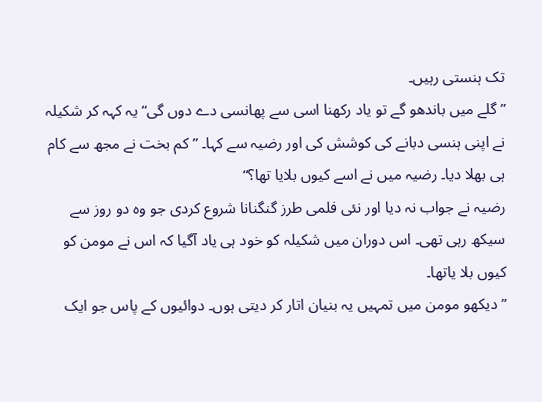تک ہنستی رہیں۔
”گلے میں باندھو گے تو یاد رکھنا اسی سے پھانسی دے دوں گی“ یہ کہہ کر شکیلہ نے اپنی ہنسی دبانے کی کوشش کی اور رضیہ سے کہا۔ ”کم بخت نے مجھ سے کام ہی بھلا دیا۔ رضیہ میں نے اسے کیوں بلایا تھا؟“
رضیہ نے جواب نہ دیا اور نئی فلمی طرز گنگنانا شروع کردی جو وہ دو روز سے سیکھ رہی تھی۔ اس دوران میں شکیلہ کو خود ہی یاد آگیا کہ اس نے مومن کو کیوں بلا یاتھا۔
”دیکھو مومن میں تمہیں یہ بنیان اتار کر دیتی ہوں۔ دوائیوں کے پاس جو ایک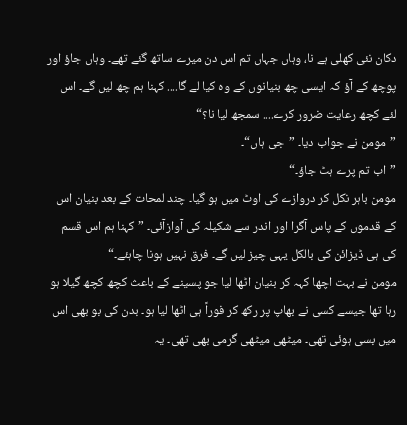دکان نئی کھلی ہے نا، وہاں جہاں تم اس دن میرے ساتھ گئے تھے۔ وہاں جاؤ اور پوچھ کے آؤ کہ ایسی چھ بنیانوں کے وہ کیا لے گا.... کہنا ہم چھ لیں گے۔ اس لئے کچھ رعایت ضرور کرے.... سمجھ لیا نا؟“
”مومن نے جواب دیا۔ ”جی ہاں“۔
”اب تم پرے ہٹ جاؤ۔“
مومن باہر نکل کر دروازے کی اوٹ میں ہو گیا۔ چند لمحات کے بعد بنیان اس کے قدموں کے پاس آگرا اور اندر سے شکیلہ کی آوازآئی۔ ”کہنا ہم اس قسم کی ہی ڈیزائن کی بالکل یہی چیز لیں گے۔ فرق نہیں ہونا چاہئے۔“
مومن نے بہت اچھا کہہ کر بنیان اٹھا لیا جو پسینے کے باعث کچھ کچھ گیلا ہو رہا تھا جیسے کسی نے بھاپ پر رکھ کر فوراً ہی اٹھا لیا ہو۔ بدن کی بو بھی اس میں بسی ہوئی تھی۔ میٹھی میٹھی گرمی بھی تھی۔ یہ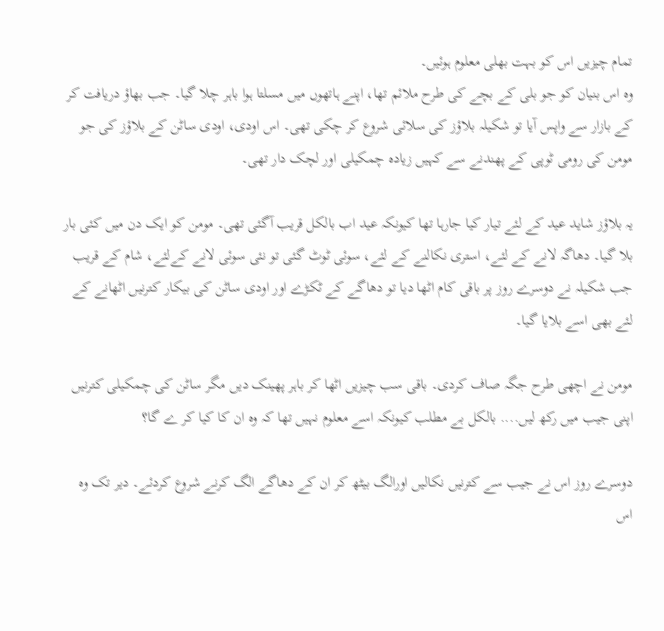تمام چیزیں اس کو بہت بھلی معلوم ہوئیں۔
وہ اس بنیان کو جو بلی کے بچے کی طرح ملائم تھا، اپنے ہاتھوں میں مسلتا ہوا باہر چلا گیا۔ جب بھاؤ دریافت کر کے بازار سے واپس آیا تو شکیلہ بلاؤز کی سلائی شروع کر چکی تھی۔ اس اودی، اودی ساٹن کے بلاؤز کی جو مومن کی رومی ٹوپی کے پھندنے سے کہیں زیادہ چمکیلی اور لچک دار تھی۔

یہ بلاؤز شاید عید کے لئے تیار کیا جارہا تھا کیونکہ عید اب بالکل قریب آگئی تھی۔ مومن کو ایک دن میں کئی بار بلا گیا۔ دھاگہ لانے کے لئے، استری نکالنے کے لئے، سوئی ٹوٹ گئی تو نئی سوئی لانے کےلئے، شام کے قریب جب شکیلہ نے دوسرے روز پر باقی کام اٹھا دیا تو دھاگے کے ٹکڑے اور اودی ساٹن کی بیکار کترنیں اٹھانے کے لئے بھی اسے بلایا گیا۔

مومن نے اچھی طرح جگہ صاف کردی۔ باقی سب چیزیں اٹھا کر باہر پھینک دیں مگر ساٹن کی چمکیلی کترنیں اپنی جیب میں رکھ لیں.... بالکل بے مطلب کیونکہ اسے معلوم نہیں تھا کہ وہ ان کا کیا کر ے گا؟

دوسرے روز اس نے جیب سے کترنیں نکالیں اورالگ بیٹھ کر ان کے دھاگے الگ کرنے شروع کردئے۔ دیر تک وہ اس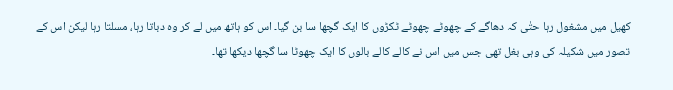کھیل میں مشغول رہا حتٰی کہ دھاگے کے چھوٹے چھوٹے ٹکڑوں کا ایک گچھا سا بن گیا۔ اس کو ہاتھ میں لے کر وہ دباتا رہا، مسلتا رہا لیکن اس کے تصور میں شکیلہ کی وہی بغل تھی جس میں اس نے کالے کالے بالوں کا ایک چھوٹا سا گچھا دیکھا تھا۔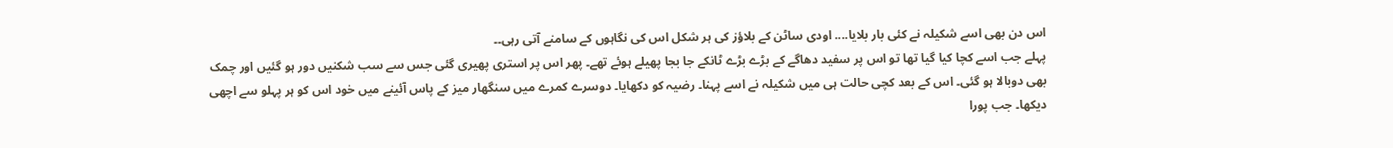اس دن بھی اسے شکیلہ نے کئی بار بلایا.... اودی ساٹن کے بلاؤز کی ہر شکل اس کی نگاہوں کے سامنے آتی رہی۔۔
پہلے جب اسے کچا کیا گیا تھا تو اس پر سفید دھاگے کے بڑے بڑے ٹانکے جا بجا پھیلے ہوئے تھے۔ پھر اس پر استری پھیری گئی جس سے سب شکنیں دور ہو گئیں اور چمک بھی دوبالا ہو گئی۔ اس کے بعد کچی حالت ہی میں شکیلہ نے اسے پہنا۔ رضیہ کو دکھایا۔ دوسرے کمرے میں سنگھار میز کے پاس آئینے میں خود اس کو ہر پہلو سے اچھی دیکھا۔ جب پورا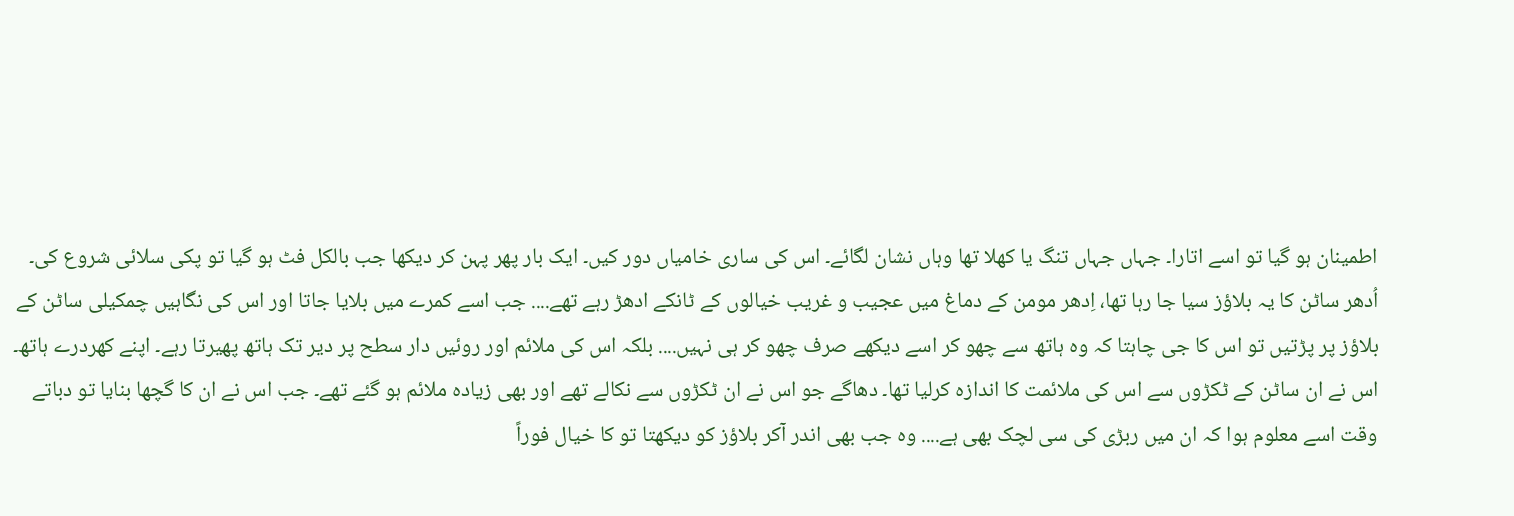اطمینان ہو گیا تو اسے اتارا۔ جہاں جہاں تنگ یا کھلا تھا وہاں نشان لگائے۔ اس کی ساری خامیاں دور کیں۔ ایک بار پھر پہن کر دیکھا جب بالکل فٹ ہو گیا تو پکی سلائی شروع کی۔
اُدھر ساٹن کا یہ بلاؤز سیا جا رہا تھا، اِدھر مومن کے دماغ میں عجیب و غریب خیالوں کے ٹانکے ادھڑ رہے تھے.... جب اسے کمرے میں بلایا جاتا اور اس کی نگاہیں چمکیلی ساٹن کے بلاؤز پر پڑتیں تو اس کا جی چاہتا کہ وہ ہاتھ سے چھو کر اسے دیکھے صرف چھو کر ہی نہیں.... بلکہ اس کی ملائم اور روئیں دار سطح پر دیر تک ہاتھ پھیرتا رہے۔ اپنے کھردرے ہاتھ۔
اس نے ان ساٹن کے ٹکڑوں سے اس کی ملائمت کا اندازہ کرلیا تھا۔ دھاگے جو اس نے ان ٹکڑوں سے نکالے تھے اور بھی زیادہ ملائم ہو گئے تھے۔ جب اس نے ان کا گچھا بنایا تو دباتے وقت اسے معلوم ہوا کہ ان میں ربڑی کی سی لچک بھی ہے.... وہ جب بھی اندر آکر بلاؤز کو دیکھتا تو کا خیال فوراً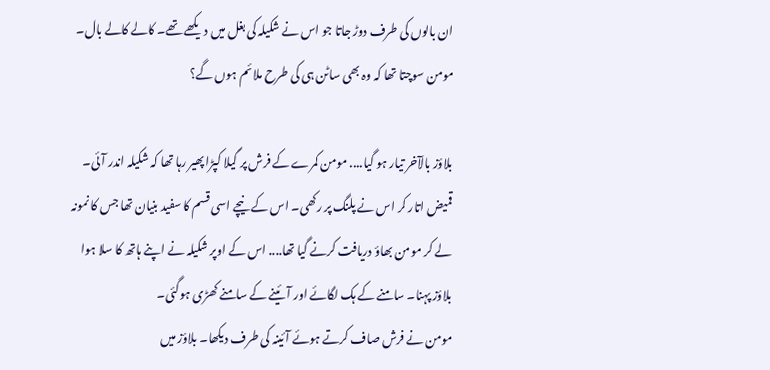ان بالوں کی طرف دوڑ جاتا جو اس نے شکیلہ کی بغل میں دیکھے تھے۔ کالے کالے بال۔ مومن سوچتا تھا کہ وہ بھی ساٹن ہی کی طرح ملائم ہوں گے؟

بلاؤز بالآخر تیار ہو گیا.... مومن کمرے کے فرش پر گیلا کپڑا پھیر رہا تھا کہ شکیلہ اندر آئی۔ قمیض اتار کر اس نے پلنگ پر رکھی۔ اس کے نیچے اسی قسم کا سفید بنیان تھا جس کا نمونہ لے کر مومن بھاؤ دریافت کرنے گیا تھا.... اس کے اوپر شکیلہ نے اپنے ہاتھ کا سلا ہوا بلاؤز پہنا۔ سامنے کے ہک لگائے اور آئینے کے سامنے کھڑی ہوگئی۔
مومن نے فرش صاف کرتے ہوئے آئینہ کی طرف دیکھا۔ بلاؤز میں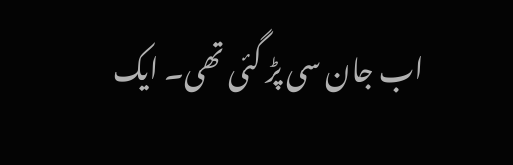اب جان سی پڑ گئی تھی۔ ایک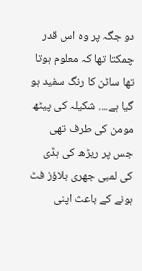دو جگہ پر وہ اس قدر چمکتا تھا کہ معلوم ہوتا تھا ساٹن کا رنگ سفید ہو گیا ہے.... شکیلہ کی پیٹھ مومن کی طرف تھی جس پر ریڑھ کی ہڈی کی لمبی جھری بلاؤز فٹ ہونے کے باعث اپنی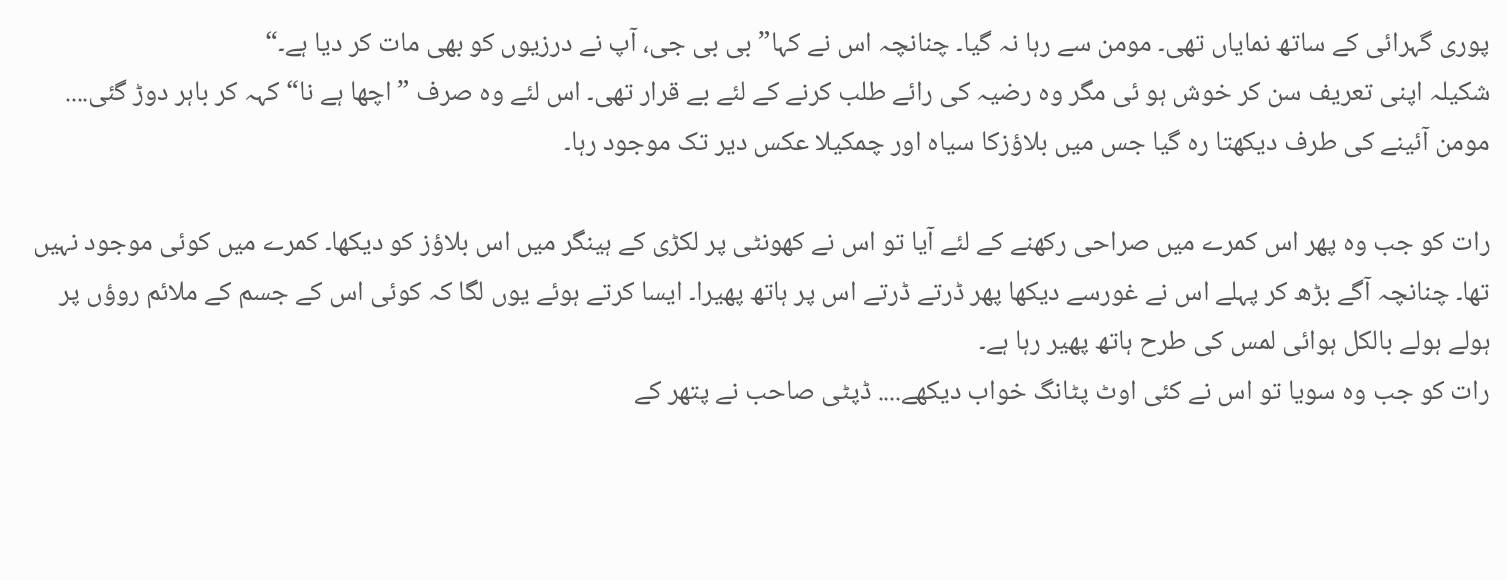پوری گہرائی کے ساتھ نمایاں تھی۔ مومن سے رہا نہ گیا۔ چنانچہ اس نے کہا”بی بی جی، آپ نے درزیوں کو بھی مات کر دیا ہے۔“
شکیلہ اپنی تعریف سن کر خوش ہو ئی مگر وہ رضیہ کی رائے طلب کرنے کے لئے بے قرار تھی۔ اس لئے وہ صرف ”اچھا ہے نا“ کہہ کر باہر دوڑ گئی.... مومن آئینے کی طرف دیکھتا رہ گیا جس میں بلاؤزکا سیاہ اور چمکیلا عکس دیر تک موجود رہا۔

رات کو جب وہ پھر اس کمرے میں صراحی رکھنے کے لئے آیا تو اس نے کھونٹی پر لکڑی کے ہینگر میں اس بلاؤز کو دیکھا۔ کمرے میں کوئی موجود نہیں تھا۔ چنانچہ آگے بڑھ کر پہلے اس نے غورسے دیکھا پھر ڈرتے ڈرتے اس پر ہاتھ پھیرا۔ ایسا کرتے ہوئے یوں لگا کہ کوئی اس کے جسم کے ملائم روؤں پر ہولے ہولے بالکل ہوائی لمس کی طرح ہاتھ پھیر رہا ہے۔
رات کو جب وہ سویا تو اس نے کئی اوٹ پٹانگ خواب دیکھے.... ڈپٹی صاحب نے پتھر کے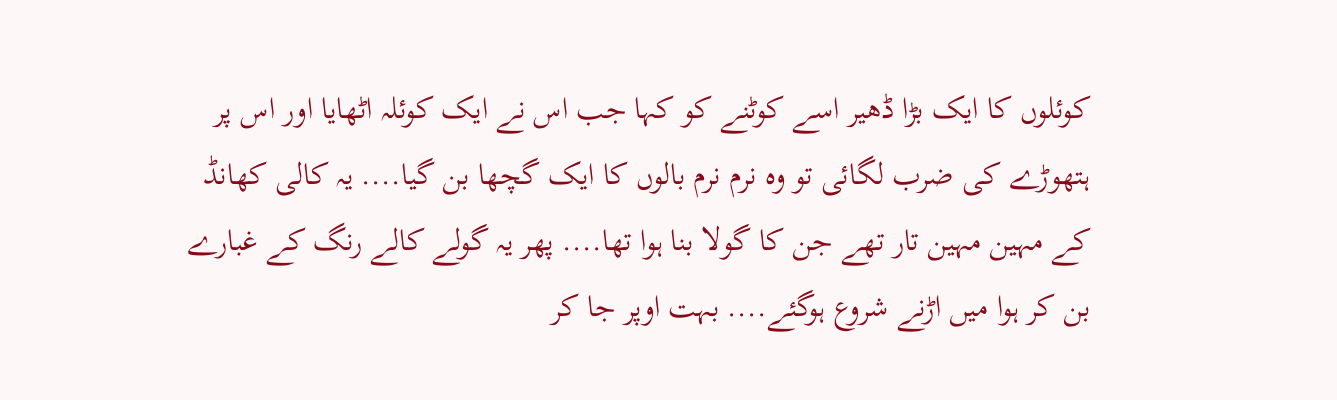کوئلوں کا ایک بڑا ڈھیر اسے کوٹنے کو کہا جب اس نے ایک کوئلہ اٹھایا اور اس پر ہتھوڑے کی ضرب لگائی تو وہ نرم نرم بالوں کا ایک گچھا بن گیا.... یہ کالی کھانڈ کے مہین مہین تار تھے جن کا گولا بنا ہوا تھا.... پھر یہ گولے کالے رنگ کے غبارے بن کر ہوا میں اڑنے شروع ہوگئے.... بہت اوپر جا کر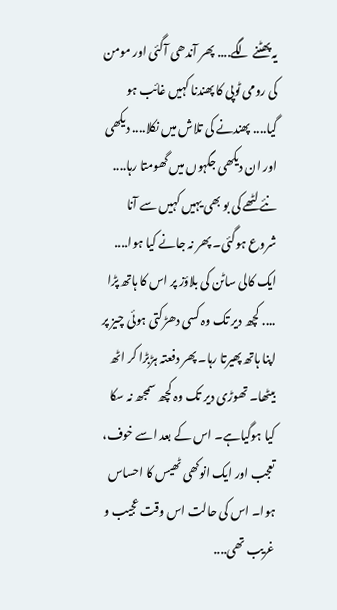یہ پھٹنے لگے.... پھر آندھی آگئی اور مومن کی رومی ٹوپی کا پھندنا کہیں غائب ہو گیا.... پھندنے کی تلاش میں نکلا.... دیکھی اور ان دیکھی جگہوں میں گھومتا رہا.... نئے لٹھے کی بو بھی یہیں کہیں سے آنا شروع ہوگئی۔ پھر نہ جانے کیا ہوا.... ایک کالی ساٹن کی بلاؤز پر اس کا ہاتھ پڑا .... کچھ دیر تک وہ کسی دھڑکتی ہوئی چیز پر اپنا ہاتھ پھیرتا رہا۔ پھر دفعتہ ہڑبڑا کر اٹھ بیٹھا۔ تھوڑی دیر تک وہ کچھ سمجھ نہ سکا کیا ہوگیاہے۔ اس کے بعد اسے خوف، تعجب اور ایک انوکھی ٹھیس کا احساس ہوا۔ اس کی حالت اس وقت عجیب و غریب تھی....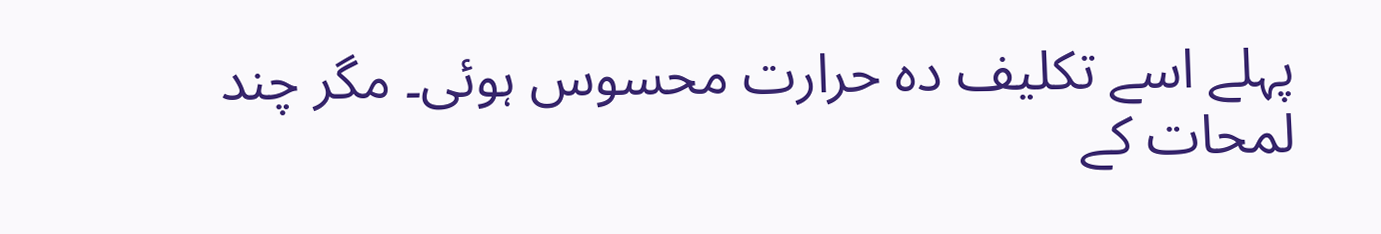پہلے اسے تکلیف دہ حرارت محسوس ہوئی۔ مگر چند لمحات کے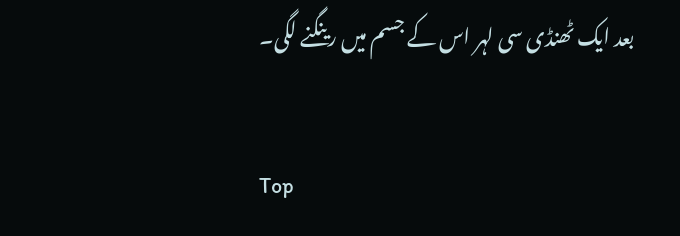بعد ایک ٹھنڈی سی لہر اس کے جسم میں رینگنے لگی۔

Top